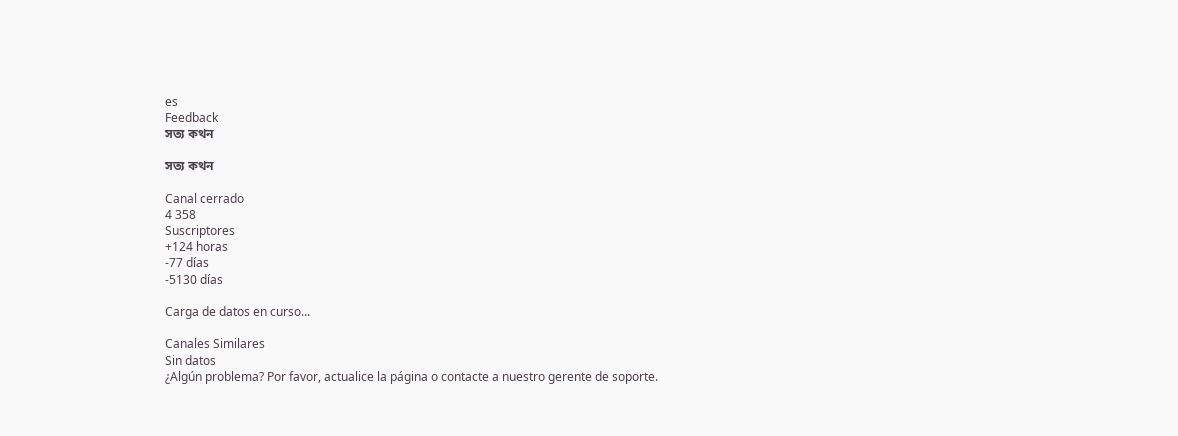es
Feedback
সত‍্য কথন

সত‍্য কথন

Canal cerrado
4 358
Suscriptores
+124 horas
-77 días
-5130 días

Carga de datos en curso...

Canales Similares
Sin datos
¿Algún problema? Por favor, actualice la página o contacte a nuestro gerente de soporte.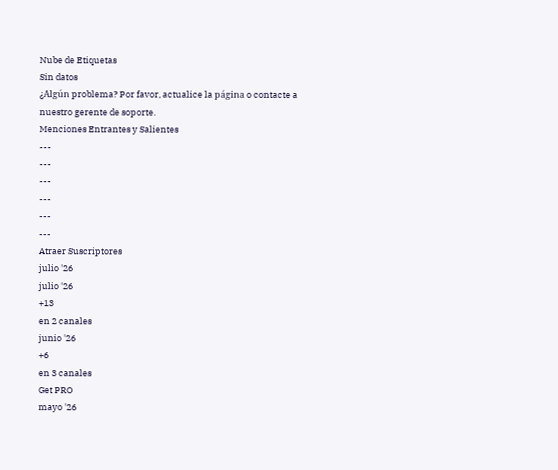Nube de Etiquetas
Sin datos
¿Algún problema? Por favor, actualice la página o contacte a nuestro gerente de soporte.
Menciones Entrantes y Salientes
---
---
---
---
---
---
Atraer Suscriptores
julio '26
julio '26
+13
en 2 canales
junio '26
+6
en 3 canales
Get PRO
mayo '26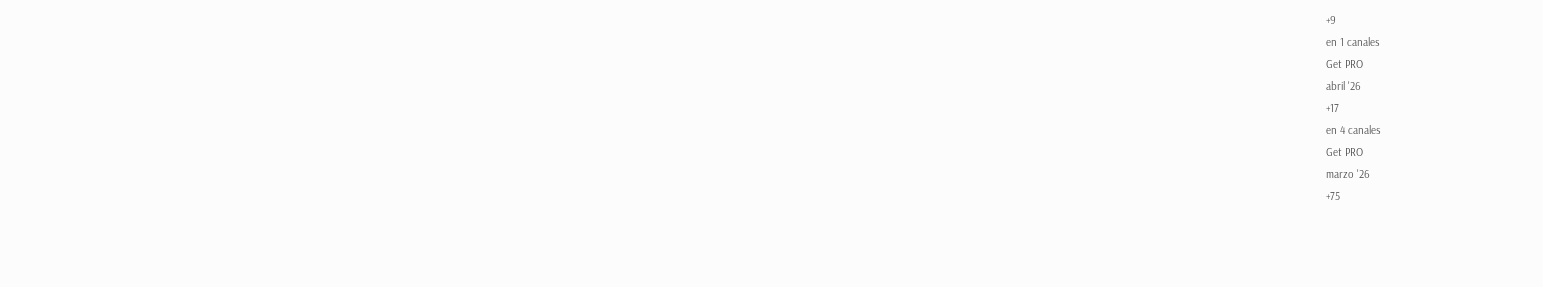+9
en 1 canales
Get PRO
abril '26
+17
en 4 canales
Get PRO
marzo '26
+75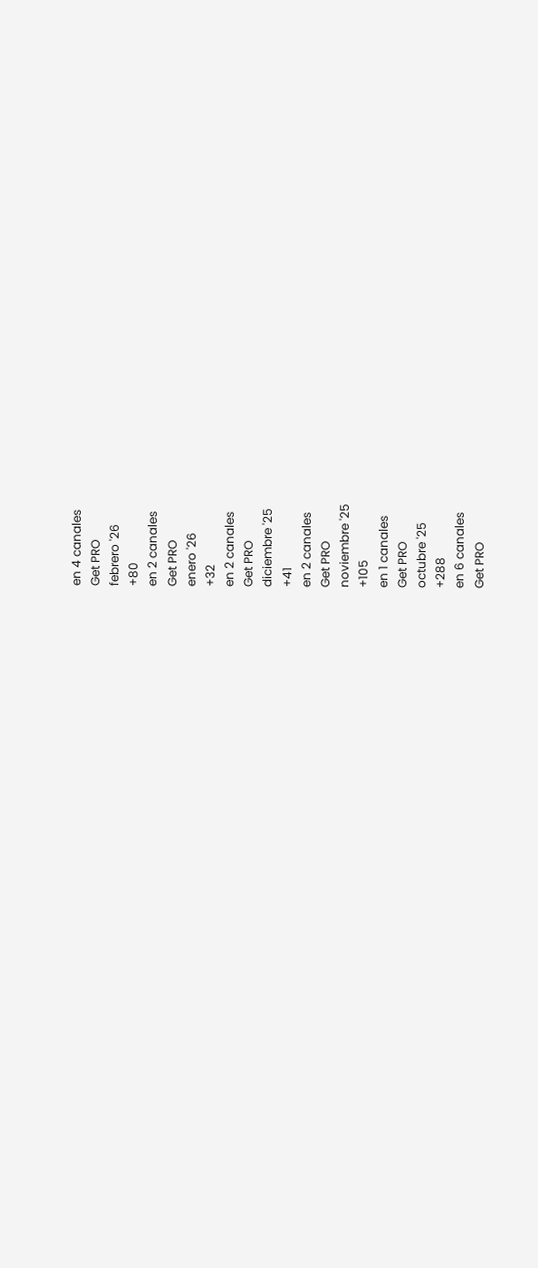en 4 canales
Get PRO
febrero '26
+80
en 2 canales
Get PRO
enero '26
+32
en 2 canales
Get PRO
diciembre '25
+41
en 2 canales
Get PRO
noviembre '25
+105
en 1 canales
Get PRO
octubre '25
+288
en 6 canales
Get PRO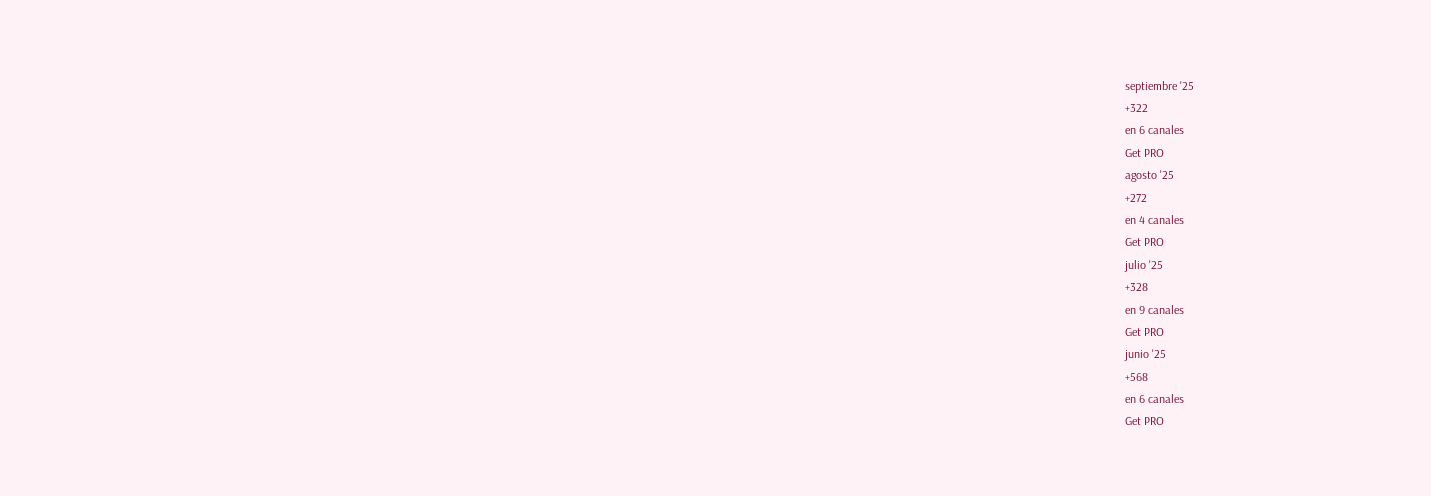septiembre '25
+322
en 6 canales
Get PRO
agosto '25
+272
en 4 canales
Get PRO
julio '25
+328
en 9 canales
Get PRO
junio '25
+568
en 6 canales
Get PRO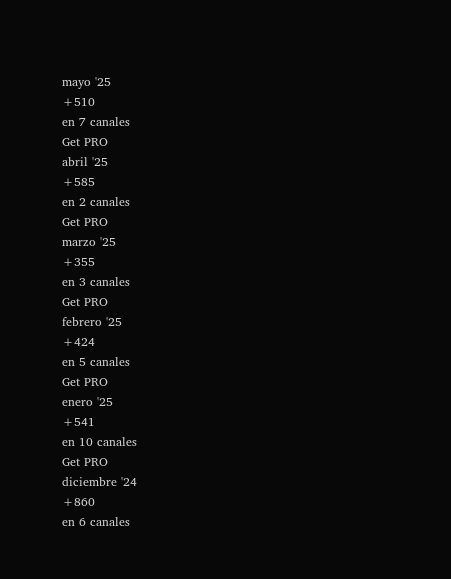mayo '25
+510
en 7 canales
Get PRO
abril '25
+585
en 2 canales
Get PRO
marzo '25
+355
en 3 canales
Get PRO
febrero '25
+424
en 5 canales
Get PRO
enero '25
+541
en 10 canales
Get PRO
diciembre '24
+860
en 6 canales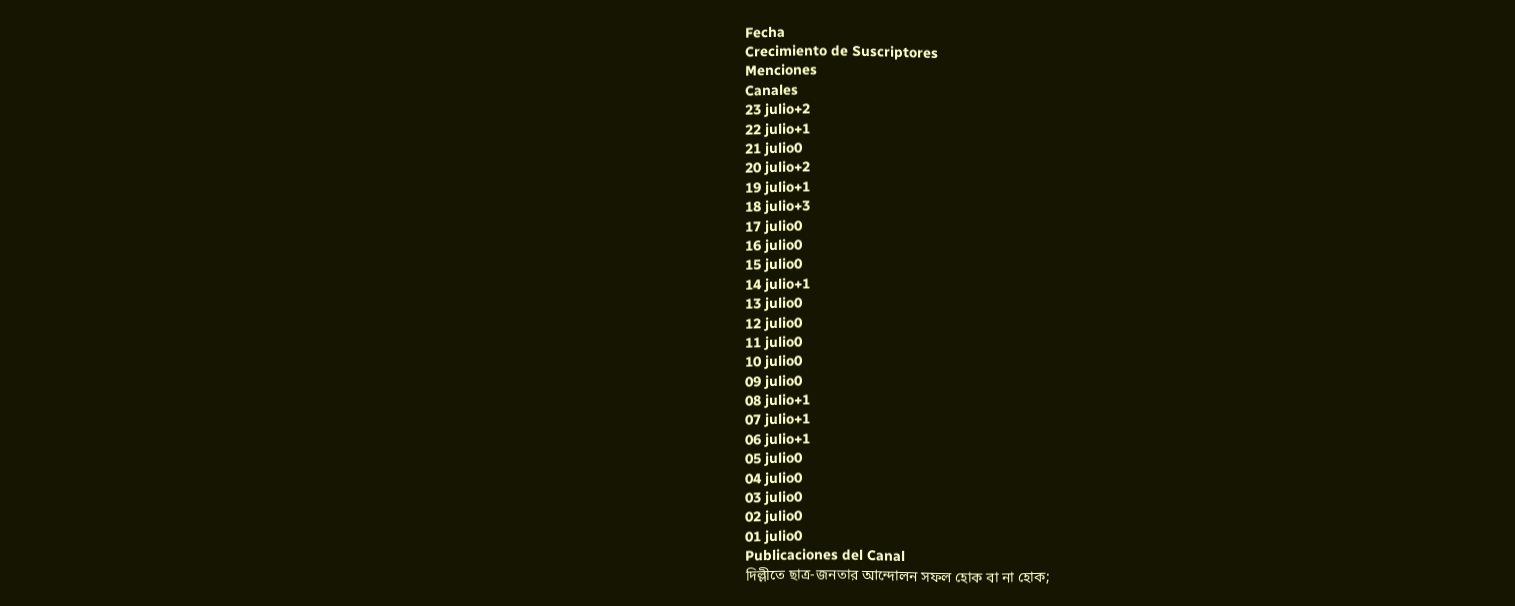Fecha
Crecimiento de Suscriptores
Menciones
Canales
23 julio+2
22 julio+1
21 julio0
20 julio+2
19 julio+1
18 julio+3
17 julio0
16 julio0
15 julio0
14 julio+1
13 julio0
12 julio0
11 julio0
10 julio0
09 julio0
08 julio+1
07 julio+1
06 julio+1
05 julio0
04 julio0
03 julio0
02 julio0
01 julio0
Publicaciones del Canal
দিল্লীতে ছাত্র-জনতার আন্দোলন সফল হোক বা না হোক;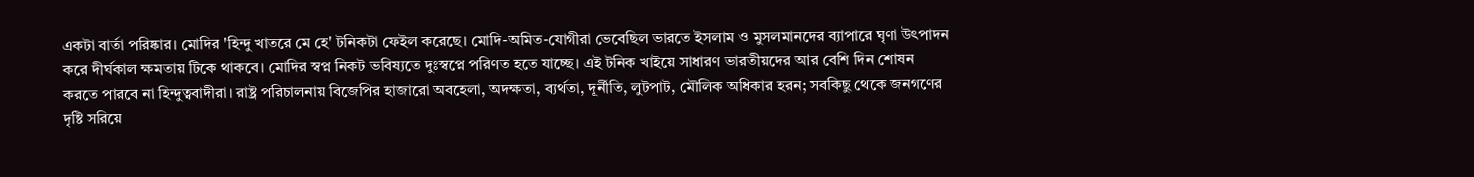একটা বার্তা পরিষ্কার। মোদির 'হিন্দু খাতরে মে হে' টনিকটা ফেইল করেছে। মোদি-অমিত-যোগীরা ভেবেছিল ভারতে ইসলাম ও মুসলমানদের ব্যাপারে ঘৃণা উৎপাদন করে দীর্ঘকাল ক্ষমতায় টিকে থাকবে। মোদির স্বপ্ন নিকট ভবিষ্যতে দুঃস্বপ্নে পরিণত হতে যাচ্ছে। এই টনিক খাইয়ে সাধারণ ভারতীয়দের আর বেশি দিন শোষন করতে পারবে না হিন্দুত্ববাদীরা। রাষ্ট্র পরিচালনায় বিজেপির হাজারো অবহেলা, অদক্ষতা, ব্যর্থতা, দূর্নীতি, লুটপাট, মৌলিক অধিকার হরন; সবকিছু থেকে জনগণের দৃষ্টি সরিয়ে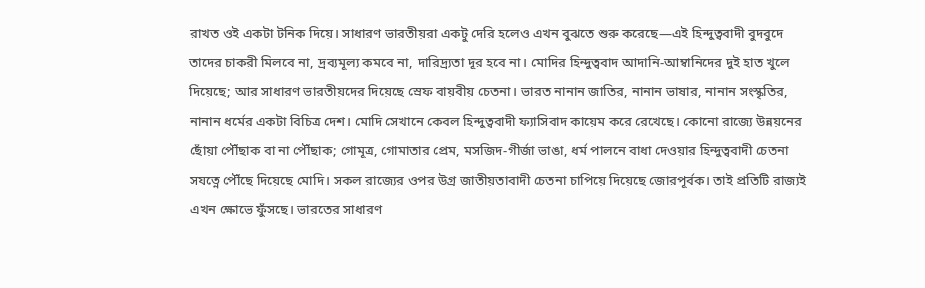রাখত ওই একটা টনিক দিয়ে। সাধারণ ভারতীয়রা একটু দেরি হলেও এখন বুঝতে শুরু করেছে—এই হিন্দুত্ববাদী বুদবুদে তাদের চাকরী মিলবে না, দ্রব্যমূল্য কমবে না, দারিদ্র্যতা দূর হবে না। মোদির হিন্দুত্ববাদ আদানি-আম্বানিদের দুই হাত খুলে দিয়েছে; আর সাধারণ ভারতীয়দের দিয়েছে স্রেফ বায়বীয় চেতনা। ভারত নানান জাতির, নানান ভাষার, নানান সংস্কৃতির, নানান ধর্মের একটা বিচিত্র দেশ। মোদি সেখানে কেবল হিন্দুত্ববাদী ফ্যাসিবাদ কায়েম করে রেখেছে। কোনো রাজ্যে উন্নয়নের ছোঁয়া পৌঁছাক বা না পৌঁছাক; গোমূত্র, গোমাতার প্রেম, মসজিদ-গীর্জা ভাঙা, ধর্ম পালনে বাধা দেওয়ার হিন্দুত্ববাদী চেতনা সযত্নে পৌঁছে দিয়েছে মোদি। সকল রাজ্যের ওপর উগ্র জাতীয়তাবাদী চেতনা চাপিয়ে দিয়েছে জোরপূর্বক। তাই প্রতিটি রাজ্যই এখন ক্ষোভে ফুঁসছে। ভারতের সাধারণ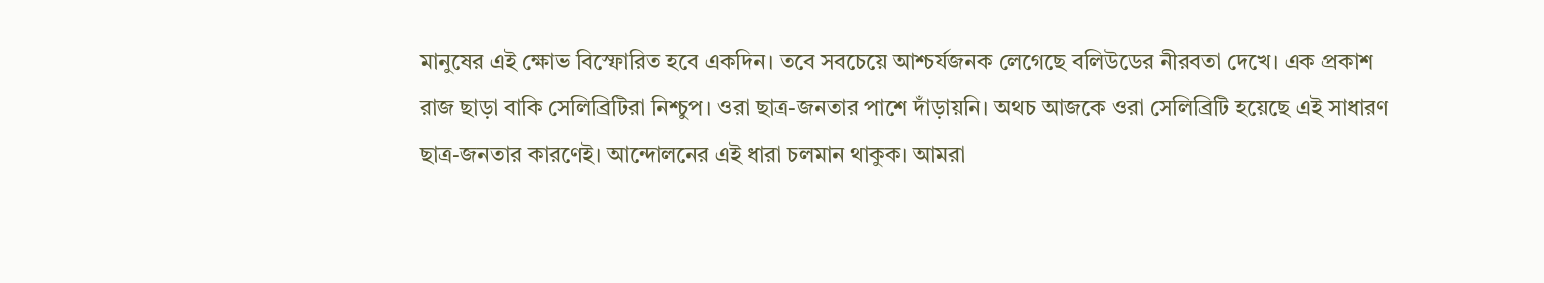মানুষের এই ক্ষোভ বিস্ফোরিত হবে একদিন। তবে সবচেয়ে আশ্চর্যজনক লেগেছে বলিউডের নীরবতা দেখে। এক প্রকাশ রাজ ছাড়া বাকি সেলিব্রিটিরা নিশ্চুপ। ওরা ছাত্র-জনতার পাশে দাঁড়ায়নি। অথচ আজকে ওরা সেলিব্রিটি হয়েছে এই সাধারণ ছাত্র-জনতার কারণেই। আন্দোলনের এই ধারা চলমান থাকুক। আমরা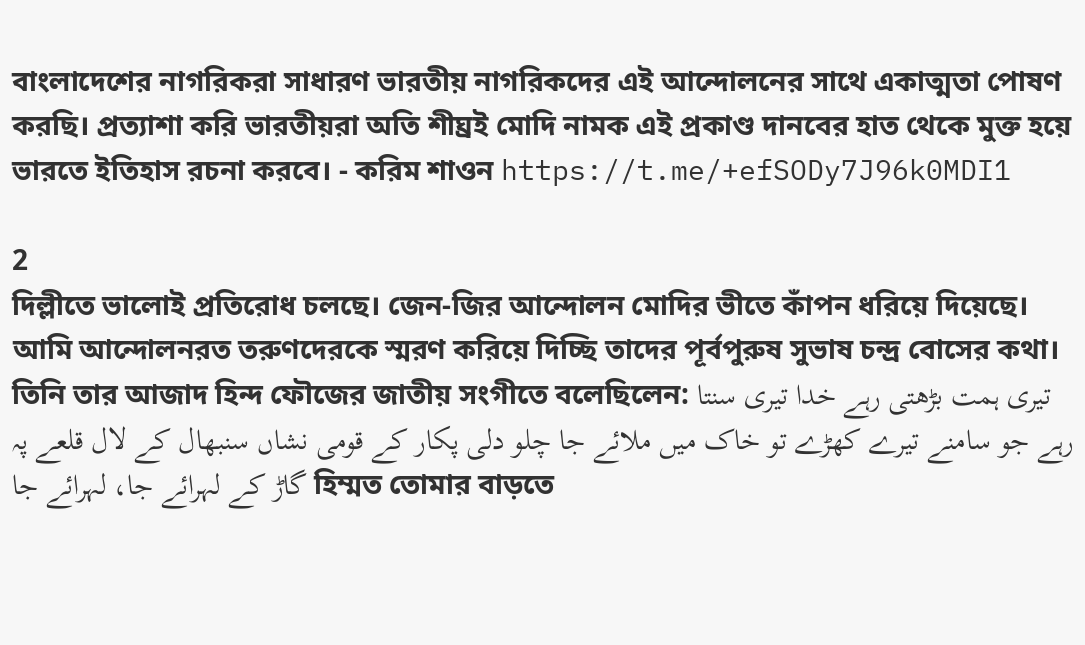বাংলাদেশের নাগরিকরা সাধারণ ভারতীয় নাগরিকদের এই আন্দোলনের সাথে একাত্মতা পোষণ করছি। প্রত্যাশা করি ভারতীয়রা অতি শীঘ্রই মোদি নামক এই প্রকাণ্ড দানবের হাত থেকে মুক্ত হয়ে ভারতে ইতিহাস রচনা করবে। - করিম শাওন https://t.me/+efSODy7J96k0MDI1

2
দিল্লীতে ভালোই প্রতিরোধ চলছে। জেন-জির আন্দোলন মোদির ভীতে কাঁপন ধরিয়ে দিয়েছে। আমি আন্দোলনরত তরুণদেরকে স্মরণ করিয়ে দিচ্ছি তাদের পূর্বপুরুষ সুভাষ চন্দ্র বোসের কথা। তিনি তার আজাদ হিন্দ ফৌজের জাতীয় সংগীতে বলেছিলেন: تیری ہمت بڑھتی رہے خدا تیری سنتا رہے جو سامنے تیرے کھڑے تو خاک میں ملائے جا چلو دلی پکار کے قومی نشاں سنبھال کے لال قلعے پہ گاڑ کے لہرائے جا، لہرائے جا হিম্মত তোমার বাড়তে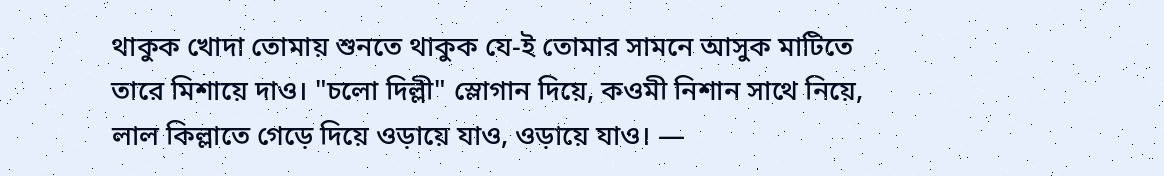থাকুক খোদা তোমায় শুনতে থাকুক যে-ই তোমার সামনে আসুক মাটিতে তারে মিশায়ে দাও। "চলো দিল্লী" স্লোগান দিয়ে, কওমী নিশান সাথে নিয়ে, লাল কিল্লাতে গেড়ে দিয়ে ওড়ায়ে যাও, ওড়ায়ে যাও। —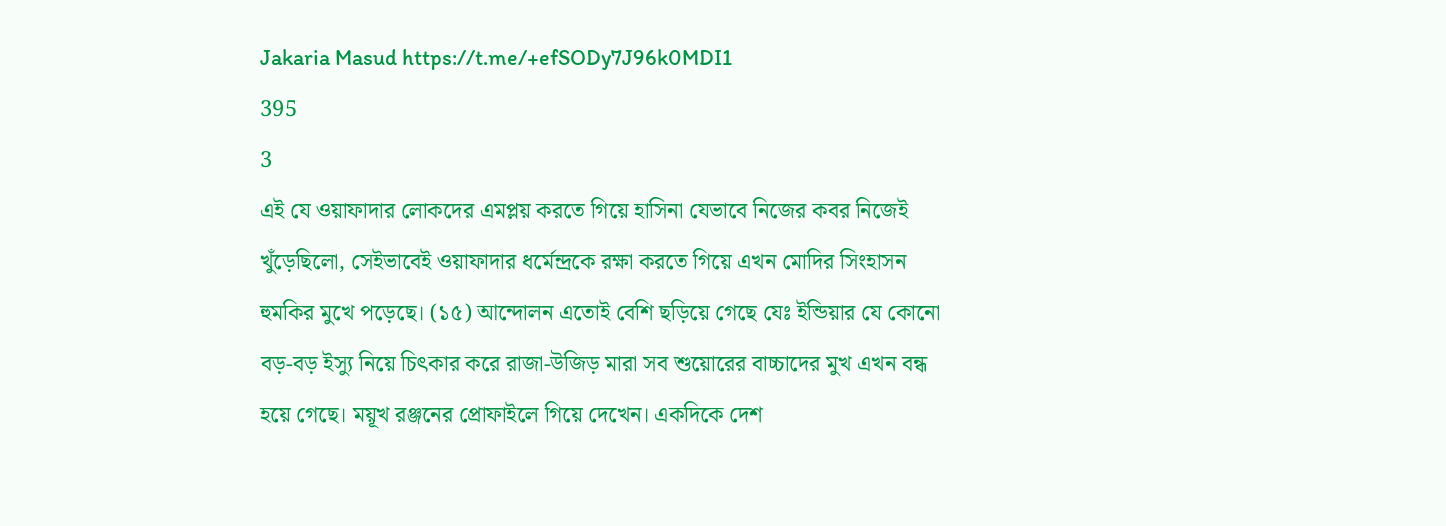Jakaria Masud https://t.me/+efSODy7J96k0MDI1
395
3
এই যে ওয়াফাদার লোকদের এমপ্লয় করতে গিয়ে হাসিনা যেভাবে নিজের কবর নিজেই খুঁড়েছিলো, সেইভাবেই ওয়াফাদার ধর্মেন্দ্রকে রক্ষা করতে গিয়ে এখন মোদির সিংহাসন হুমকির মুখে পড়েছে। (১৫) আন্দোলন এতোই বেশি ছড়িয়ে গেছে যেঃ ইন্ডিয়ার যে কোনো বড়-বড় ইস্যু নিয়ে চিৎকার করে রাজা-উজিড় মারা সব শুয়োরের বাচ্চাদের মুখ এখন বন্ধ হয়ে গেছে। ময়ূখ রঞ্জনের প্রোফাইলে গিয়ে দেখেন। একদিকে দেশ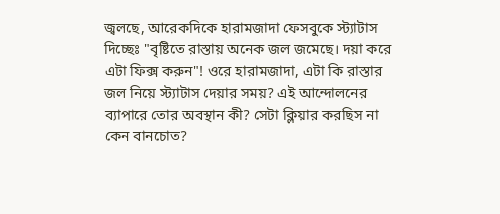জ্বলছে, আরেকদিকে হারামজাদা ফেসবুকে স্ট্যাটাস দিচ্ছেঃ "বৃষ্টিতে রাস্তায় অনেক জল জমেছে। দয়া করে এটা ফিক্স করুন"! ওরে হারামজাদা, এটা কি রাস্তার জল নিয়ে স্ট্যাটাস দেয়ার সময়? এই আন্দোলনের ব্যাপারে তোর অবস্থান কী? সেটা ক্লিয়ার করছিস না কেন বানচোত?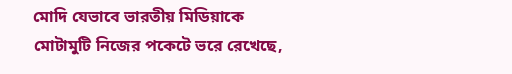মোদি যেভাবে ভারতীয় মিডিয়াকে মোটামুটি নিজের পকেটে ভরে রেখেছে,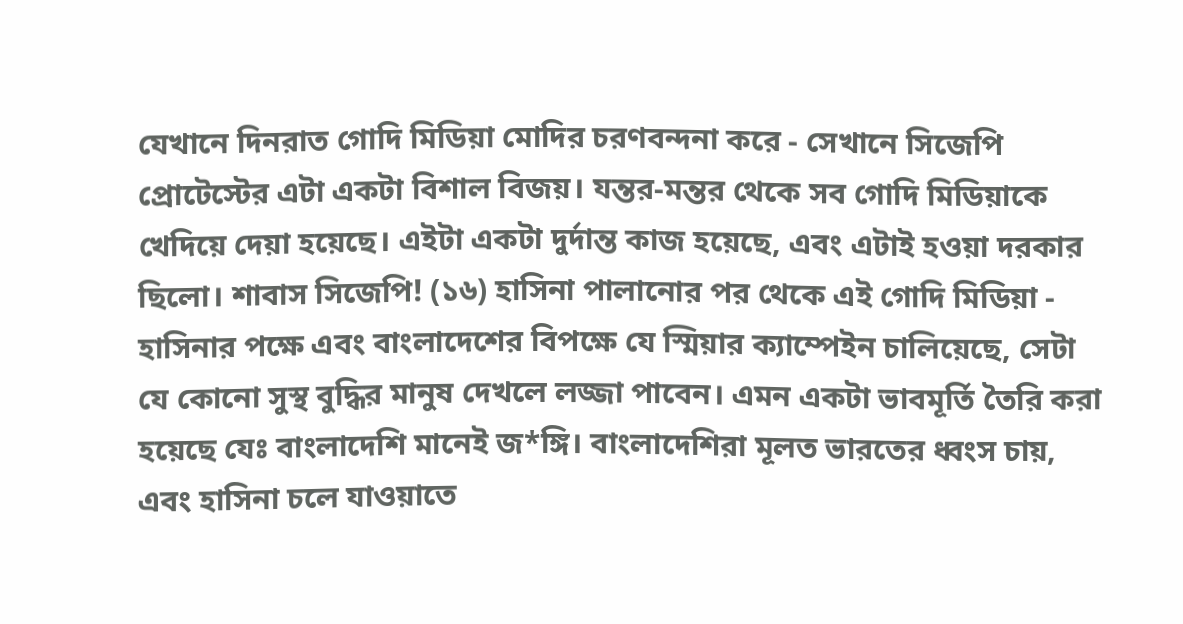যেখানে দিনরাত গোদি মিডিয়া মোদির চরণবন্দনা করে - সেখানে সিজেপি প্রোটেস্টের এটা একটা বিশাল বিজয়। যন্তর-মন্তর থেকে সব গোদি মিডিয়াকে খেদিয়ে দেয়া হয়েছে। এইটা একটা দুর্দান্ত কাজ হয়েছে, এবং এটাই হওয়া দরকার ছিলো। শাবাস সিজেপি! (১৬) হাসিনা পালানোর পর থেকে এই গোদি মিডিয়া - হাসিনার পক্ষে এবং বাংলাদেশের বিপক্ষে যে স্মিয়ার ক্যাম্পেইন চালিয়েছে, সেটা যে কোনো সুস্থ বুদ্ধির মানুষ দেখলে লজ্জা পাবেন। এমন একটা ভাবমূর্তি তৈরি করা হয়েছে যেঃ বাংলাদেশি মানেই জ*ঙ্গি। বাংলাদেশিরা মূলত ভারতের ধ্বংস চায়, এবং হাসিনা চলে যাওয়াতে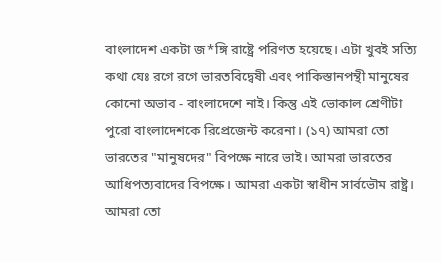বাংলাদেশ একটা জ*ঙ্গি রাষ্ট্রে পরিণত হয়েছে। এটা খুবই সত্যি কথা যেঃ রগে রগে ভারতবিদ্বেষী এবং পাকিস্তানপন্থী মানুষের কোনো অভাব - বাংলাদেশে নাই। কিন্তু এই ভোকাল শ্রেণীটা পুরো বাংলাদেশকে রিপ্রেজেন্ট করেনা। (১৭) আমরা তো ভারতের "মানুষদের" বিপক্ষে নারে ভাই। আমরা ভারতের আধিপত্যবাদের বিপক্ষে। আমরা একটা স্বাধীন সার্বভৌম রাষ্ট্র। আমরা তো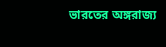ভারতের অঙ্গরাজ্য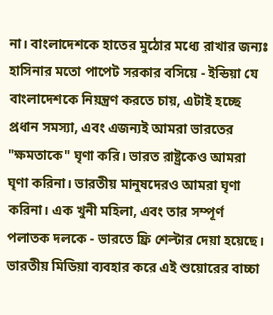না। বাংলাদেশকে হাতের মুঠোর মধ্যে রাখার জন্যঃ হাসিনার মতো পাপেট সরকার বসিয়ে - ইন্ডিয়া যে বাংলাদেশকে নিয়ন্ত্রণ করতে চায়, এটাই হচ্ছে প্রধান সমস্যা, এবং এজন্যই আমরা ভারতের "ক্ষমতাকে" ঘৃণা করি। ভারত রাষ্ট্রকেও আমরা ঘৃণা করিনা। ভারতীয় মানুষদেরও আমরা ঘৃণা করিনা। এক খুনী মহিলা, এবং তার সম্পূর্ণ পলাতক দলকে - ভারতে ফ্রি শেল্টার দেয়া হয়েছে। ভারতীয় মিডিয়া ব্যবহার করে এই শুয়োরের বাচ্চা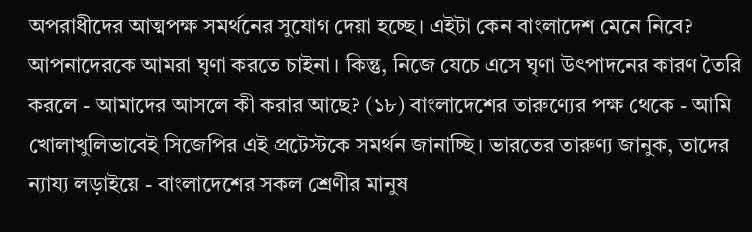অপরাধীদের আত্মপক্ষ সমর্থনের সুযোগ দেয়া হচ্ছে। এইটা কেন বাংলাদেশ মেনে নিবে? আপনাদেরকে আমরা ঘৃণা করতে চাইনা। কিন্তু, নিজে যেচে এসে ঘৃণা উৎপাদনের কারণ তৈরি করলে - আমাদের আসলে কী করার আছে? (১৮) বাংলাদেশের তারুণ্যের পক্ষ থেকে - আমি খোলাখুলিভাবেই সিজেপির এই প্রটেস্টকে সমর্থন জানাচ্ছি। ভারতের তারুণ্য জানুক, তাদের ন্যায্য লড়াইয়ে - বাংলাদেশের সকল শ্রেণীর মানুষ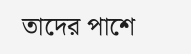তাদের পাশে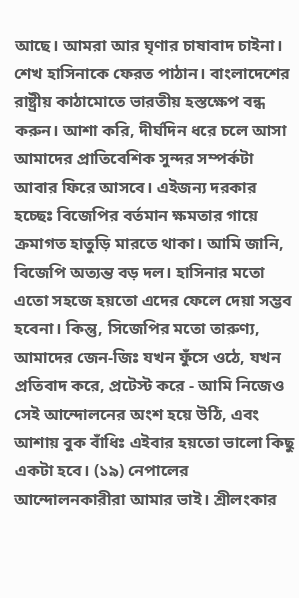আছে। আমরা আর ঘৃণার চাষাবাদ চাইনা। শেখ হাসিনাকে ফেরত পাঠান। বাংলাদেশের রাষ্ট্রীয় কাঠামোতে ভারতীয় হস্তক্ষেপ বন্ধ করুন। আশা করি, দীর্ঘদিন ধরে চলে আসা আমাদের প্রাতিবেশিক সুন্দর সম্পর্কটা আবার ফিরে আসবে। এইজন্য দরকার হচ্ছেঃ বিজেপির বর্তমান ক্ষমতার গায়ে ক্রমাগত হাতুড়ি মারতে থাকা। আমি জানি, বিজেপি অত্যন্ত বড় দল। হাসিনার মতো এতো সহজে হয়তো এদের ফেলে দেয়া সম্ভব হবেনা। কিন্তু, সিজেপির মতো তারুণ্য, আমাদের জেন-জিঃ যখন ফুঁসে ওঠে, যখন প্রতিবাদ করে, প্রটেস্ট করে - আমি নিজেও সেই আন্দোলনের অংশ হয়ে উঠি, এবং আশায় বুক বাঁধিঃ এইবার হয়তো ভালো কিছু একটা হবে। (১৯) নেপালের আন্দোলনকারীরা আমার ভাই। শ্রীলংকার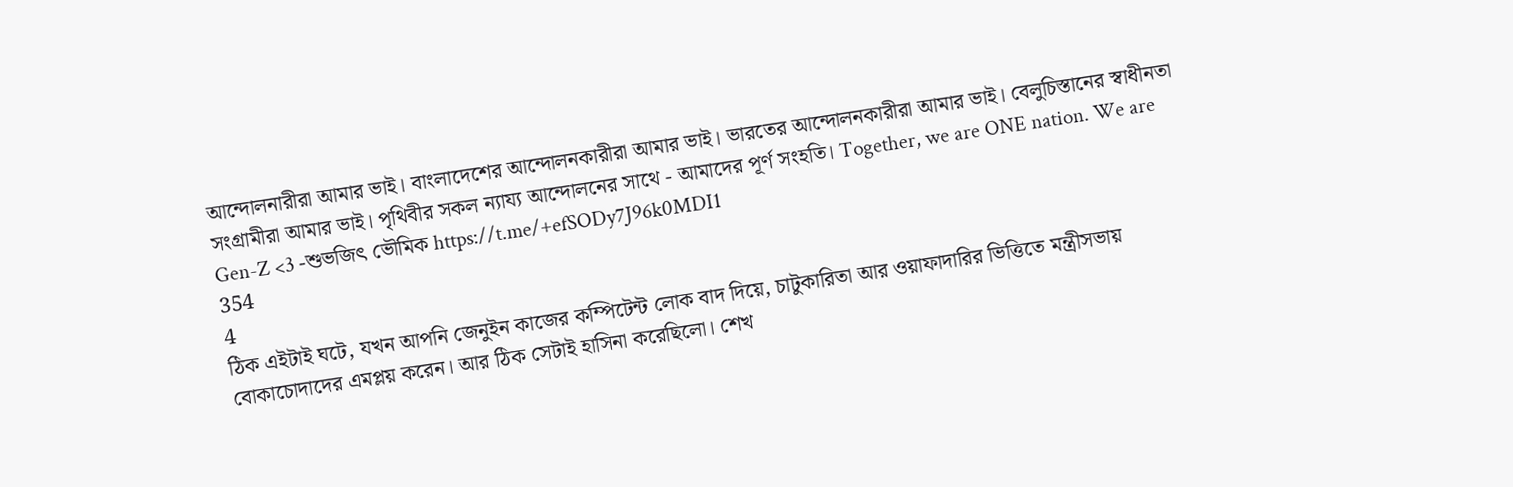আন্দোলনারীরা আমার ভাই। বাংলাদেশের আন্দোলনকারীরা আমার ভাই। ভারতের আন্দোলনকারীরা আমার ভাই। বেলুচিস্তানের স্বাধীনতা সংগ্রামীরা আমার ভাই। পৃথিবীর সকল ন্যায্য আন্দোলনের সাথে - আমাদের পূর্ণ সংহতি। Together, we are ONE nation. We are Gen-Z <3 -শুভজিৎ ভৌমিক https://t.me/+efSODy7J96k0MDI1
354
4
ঠিক এইটাই ঘটে, যখন আপনি জেনুইন কাজের কম্পিটেন্ট লোক বাদ দিয়ে, চাটুকারিতা আর ওয়াফাদারির ভিত্তিতে মন্ত্রীসভায় বোকাচোদাদের এমপ্লয় করেন। আর ঠিক সেটাই হাসিনা করেছিলো। শেখ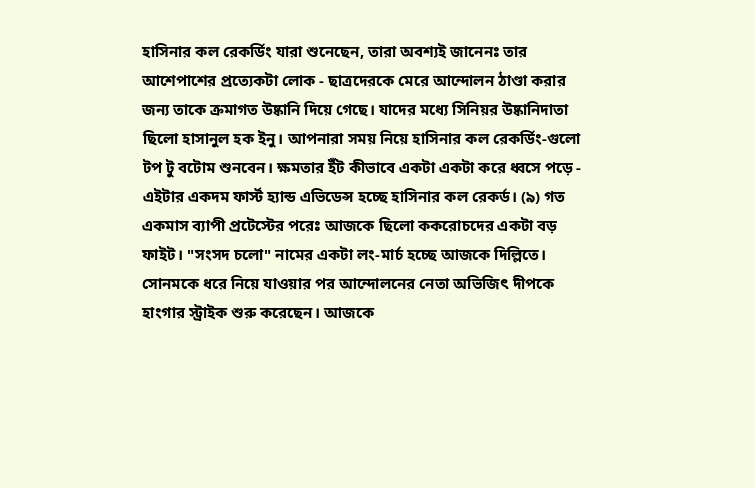হাসিনার কল রেকর্ডিং যারা শুনেছেন, তারা অবশ্যই জানেনঃ তার আশেপাশের প্রত্যেকটা লোক - ছাত্রদেরকে মেরে আন্দোলন ঠাণ্ডা করার জন্য তাকে ক্রমাগত উষ্কানি দিয়ে গেছে। যাদের মধ্যে সিনিয়র উষ্কানিদাতা ছিলো হাসানুল হক ইনু। আপনারা সময় নিয়ে হাসিনার কল রেকর্ডিং-গুলো টপ টু বটোম শুনবেন। ক্ষমতার ইঁট কীভাবে একটা একটা করে ধ্বসে পড়ে - এইটার একদম ফার্স্ট হ্যান্ড এভিডেন্স হচ্ছে হাসিনার কল রেকর্ড। (৯) গত একমাস ব্যাপী প্রটেস্টের পরেঃ আজকে ছিলো ককরোচদের একটা বড় ফাইট। "সংসদ চলো" নামের একটা লং-মার্চ হচ্ছে আজকে দিল্লিতে। সোনমকে ধরে নিয়ে যাওয়ার পর আন্দোলনের নেতা অভিজিৎ দীপকে হাংগার স্ট্রাইক শুরু করেছেন। আজকে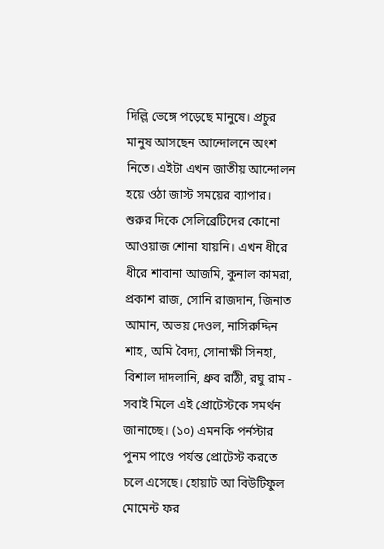দিল্লি ভেঙ্গে পড়েছে মানুষে। প্রচুর মানুষ আসছেন আন্দোলনে অংশ নিতে। এইটা এখন জাতীয় আন্দোলন হয়ে ওঠা জাস্ট সময়ের ব্যাপার। শুরুর দিকে সেলিব্রেটিদের কোনো আওয়াজ শোনা যায়নি। এখন ধীরে ধীরে শাবানা আজমি, কুনাল কামরা, প্রকাশ রাজ, সোনি রাজদান, জিনাত আমান, অভয় দেওল, নাসিরুদ্দিন শাহ, অমি বৈদ্য, সোনাক্ষী সিনহা, বিশাল দাদলানি, ধ্রুব রাঠী, রঘু রাম - সবাই মিলে এই প্রোটেস্টকে সমর্থন জানাচ্ছে। (১০) এমনকি পর্নস্টার পুনম পাণ্ডে পর্যন্ত প্রোটেস্ট করতে চলে এসেছে। হোয়াট আ বিউটিফুল মোমেন্ট ফর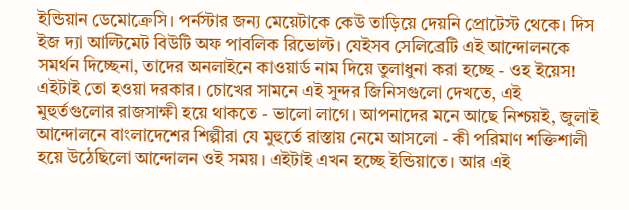ইন্ডিয়ান ডেমোক্রেসি। পর্নস্টার জন্য মেয়েটাকে কেউ তাড়িয়ে দেয়নি প্রোটেস্ট থেকে। দিস ইজ দ্যা আল্টিমেট বিউটি অফ পাবলিক রিভোল্ট। যেইসব সেলিব্রেটি এই আন্দোলনকে সমর্থন দিচ্ছেনা, তাদের অনলাইনে কাওয়ার্ড নাম দিয়ে তুলাধুনা করা হচ্ছে - ওহ ইয়েস! এইটাই তো হওয়া দরকার। চোখের সামনে এই সুন্দর জিনিসগুলো দেখতে, এই মুহুর্তগুলোর রাজসাক্ষী হয়ে থাকতে - ভালো লাগে। আপনাদের মনে আছে নিশ্চয়ই, জুলাই আন্দোলনে বাংলাদেশের শিল্পীরা যে মুহুর্তে রাস্তায় নেমে আসলো - কী পরিমাণ শক্তিশালী হয়ে উঠেছিলো আন্দোলন ওই সময়। এইটাই এখন হচ্ছে ইন্ডিয়াতে। আর এই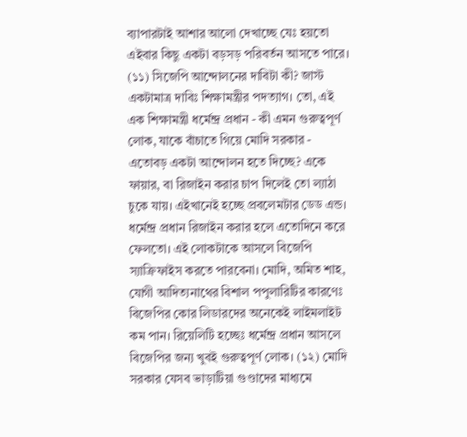ব্যাপারটাই আশার আলো দেখাচ্ছে যেঃ হয়তো এইবার কিছু একটা বড়সড় পরিবর্তন আসতে পারে। (১১) সিজেপি আন্দোলনের দাবিটা কী? জাস্ট একটামাত্র দাবিঃ শিক্ষামন্ত্রীর পদত্যাগ। তো, এই এক শিক্ষামন্ত্রী ধর্মেন্দ্র প্রধান - কী এমন গুরুত্বপূর্ণ লোক, যাকে বাঁচাতে গিয়ে মোদি সরকার - এতোবড় একটা আন্দোলন হতে দিচ্ছে? একে ফায়ার, বা রিজাইন করার চাপ দিলেই তো ল্যাঠা চুকে যায়। এইখানেই হচ্ছে প্রবলেমটার ডেড এন্ড। ধর্মেন্দ্র প্রধান রিজাইন করার হলে এতোদিনে করে ফেলতো। এই লোকটাকে আসলে বিজেপি স্যাক্রিফাইস করতে পারবেনা। মোদি, অমিত শাহ, যোগী আদিত্যনাথের বিশাল পপুলারিটির কারণেঃ বিজেপির কোর লিডারদের অনেকেই লাইমলাইট কম পান। রিয়েলিটি হচ্ছেঃ ধর্মেন্দ্র প্রধান আসলে বিজেপির জন্য খুবই গুরুত্বপূর্ণ লোক। (১২) মোদি সরকার যেসব ভাড়াটিয়া গুণ্ডাদের মাধ্যমে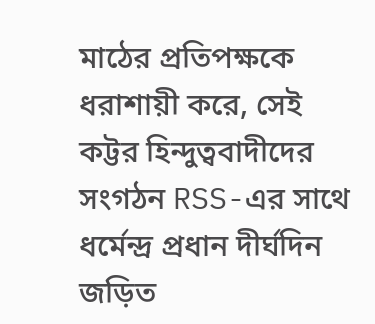মাঠের প্রতিপক্ষকে ধরাশায়ী করে, সেই কট্টর হিন্দুত্ববাদীদের সংগঠন RSS-এর সাথে ধর্মেন্দ্র প্রধান দীর্ঘদিন জড়িত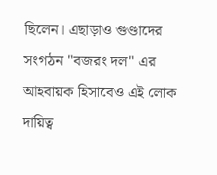ছিলেন। এছাড়াও গুণ্ডাদের সংগঠন "বজরং দল" এর আহবায়ক হিসাবেও এই লোক দায়িত্ব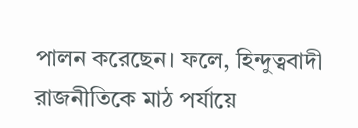পালন করেছেন। ফলে, হিন্দুত্ববাদী রাজনীতিকে মাঠ পর্যায়ে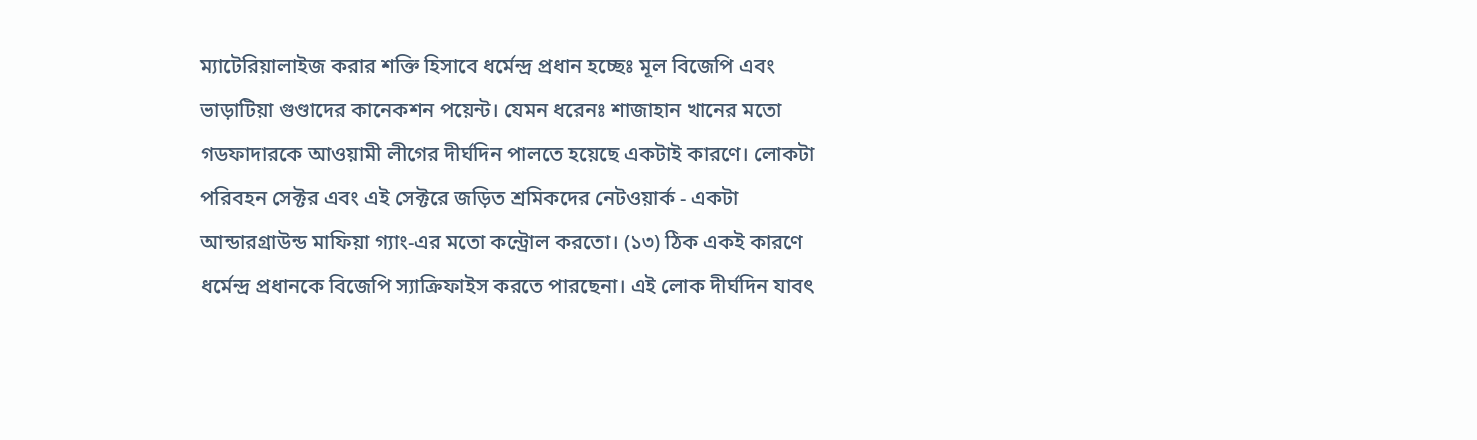ম্যাটেরিয়ালাইজ করার শক্তি হিসাবে ধর্মেন্দ্র প্রধান হচ্ছেঃ মূল বিজেপি এবং ভাড়াটিয়া গুণ্ডাদের কানেকশন পয়েন্ট। যেমন ধরেনঃ শাজাহান খানের মতো গডফাদারকে আওয়ামী লীগের দীর্ঘদিন পালতে হয়েছে একটাই কারণে। লোকটা পরিবহন সেক্টর এবং এই সেক্টরে জড়িত শ্রমিকদের নেটওয়ার্ক - একটা আন্ডারগ্রাউন্ড মাফিয়া গ্যাং-এর মতো কন্ট্রোল করতো। (১৩) ঠিক একই কারণে ধর্মেন্দ্র প্রধানকে বিজেপি স্যাক্রিফাইস করতে পারছেনা। এই লোক দীর্ঘদিন যাবৎ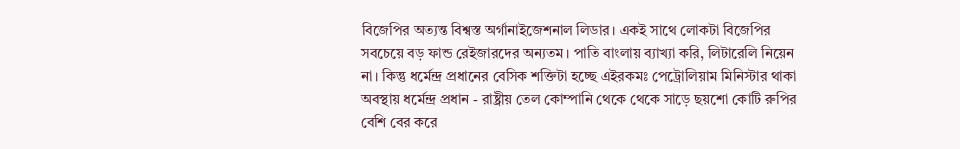বিজেপির অত্যন্ত বিশ্বস্ত অর্গানাইজেশনাল লিডার। একই সাথে লোকটা বিজেপির সবচেয়ে বড় ফান্ড রেইজারদের অন্যতম। পাতি বাংলায় ব্যাখ্যা করি, লিটারেলি নিয়েন না। কিন্তু ধর্মেন্দ্র প্রধানের বেসিক শক্তিটা হচ্ছে এইরকমঃ পেট্রোলিয়াম মিনিস্টার থাকা অবস্থায় ধর্মেন্দ্র প্রধান - রাষ্ট্রীয় তেল কোম্পানি থেকে থেকে সাড়ে ছয়শো কোটি রুপির বেশি বের করে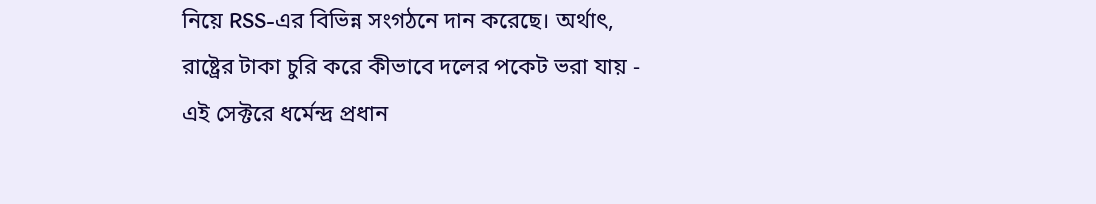নিয়ে RSS-এর বিভিন্ন সংগঠনে দান করেছে। অর্থাৎ, রাষ্ট্রের টাকা চুরি করে কীভাবে দলের পকেট ভরা যায় - এই সেক্টরে ধর্মেন্দ্র প্রধান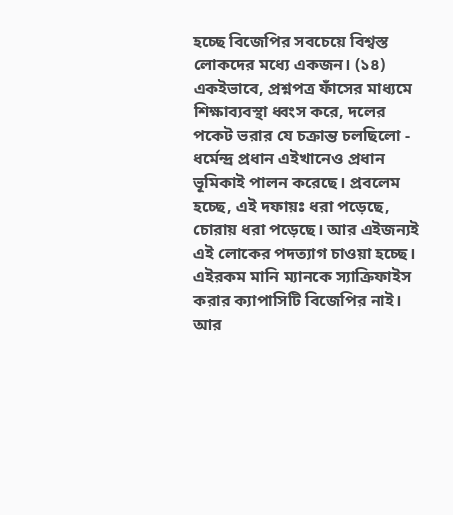হচ্ছে বিজেপির সবচেয়ে বিশ্বস্ত লোকদের মধ্যে একজন। (১৪) একইভাবে, প্রশ্নপত্র ফাঁসের মাধ্যমে শিক্ষাব্যবস্থা ধ্বংস করে, দলের পকেট ভরার যে চক্রান্ত চলছিলো - ধর্মেন্দ্র প্রধান এইখানেও প্রধান ভূমিকাই পালন করেছে। প্রবলেম হচ্ছে, এই দফায়ঃ ধরা পড়েছে, চোরায় ধরা পড়েছে। আর এইজন্যই এই লোকের পদত্যাগ চাওয়া হচ্ছে। এইরকম মানি ম্যানকে স্যাক্রিফাইস করার ক্যাপাসিটি বিজেপির নাই। আর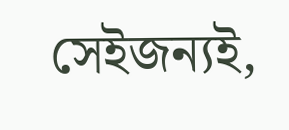সেইজন্যই,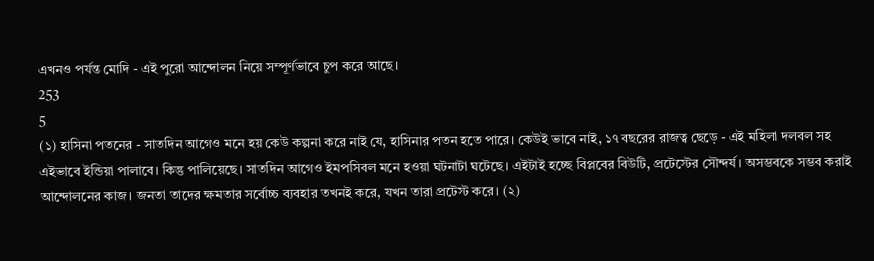এখনও পর্যন্ত মোদি - এই পুরো আন্দোলন নিয়ে সম্পূর্ণভাবে চুপ করে আছে।
253
5
(১) হাসিনা পতনের - সাতদিন আগেও মনে হয় কেউ কল্পনা করে নাই যে, হাসিনার পতন হতে পারে। কেউই ভাবে নাই, ১৭ বছরের রাজত্ব ছেড়ে - এই মহিলা দলবল সহ এইভাবে ইন্ডিয়া পালাবে। কিন্তু পালিয়েছে। সাতদিন আগেও ইমপসিবল মনে হওয়া ঘটনাটা ঘটেছে। এইটাই হচ্ছে বিপ্লবের বিউটি, প্রটেস্টের সৌন্দর্য। অসম্ভবকে সম্ভব করাই আন্দোলনের কাজ। জনতা তাদের ক্ষমতার সর্বোচ্চ ব্যবহার তখনই করে, যখন তারা প্রটেস্ট করে। (২)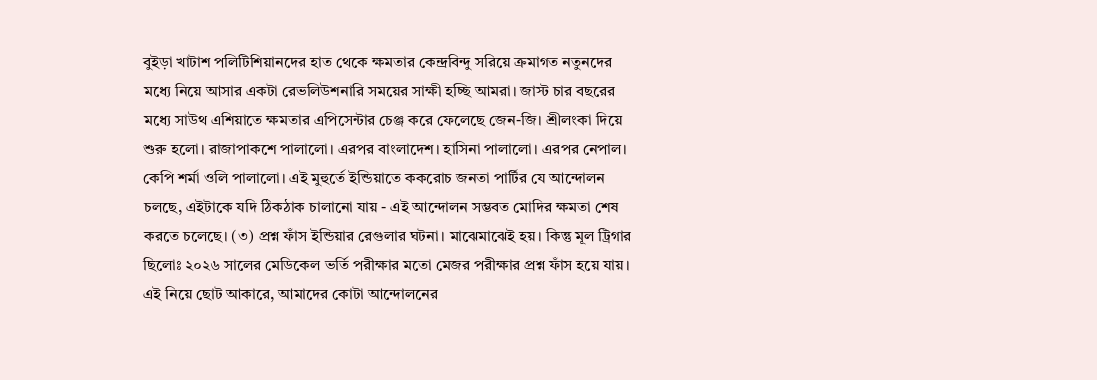বুইড়া খাটাশ পলিটিশিয়ানদের হাত থেকে ক্ষমতার কেন্দ্রবিন্দু সরিয়ে ক্রমাগত নতুনদের মধ্যে নিয়ে আসার একটা রেভলিউশনারি সময়ের সাক্ষী হচ্ছি আমরা। জাস্ট চার বছরের মধ্যে সাউথ এশিয়াতে ক্ষমতার এপিসেন্টার চেঞ্জ করে ফেলেছে জেন-জি। শ্রীলংকা দিয়ে শুরু হলো। রাজাপাকশে পালালো। এরপর বাংলাদেশ। হাসিনা পালালো। এরপর নেপাল। কেপি শর্মা ওলি পালালো। এই মুহুর্তে ইন্ডিয়াতে ককরোচ জনতা পার্টির যে আন্দোলন চলছে, এইটাকে যদি ঠিকঠাক চালানো যায় - এই আন্দোলন সম্ভবত মোদির ক্ষমতা শেষ করতে চলেছে। (৩) প্রশ্ন ফাঁস ইন্ডিয়ার রেগুলার ঘটনা। মাঝেমাঝেই হয়। কিন্তু মূল ট্রিগার ছিলোঃ ২০২৬ সালের মেডিকেল ভর্তি পরীক্ষার মতো মেজর পরীক্ষার প্রশ্ন ফাঁস হয়ে যায়। এই নিয়ে ছোট আকারে, আমাদের কোটা আন্দোলনের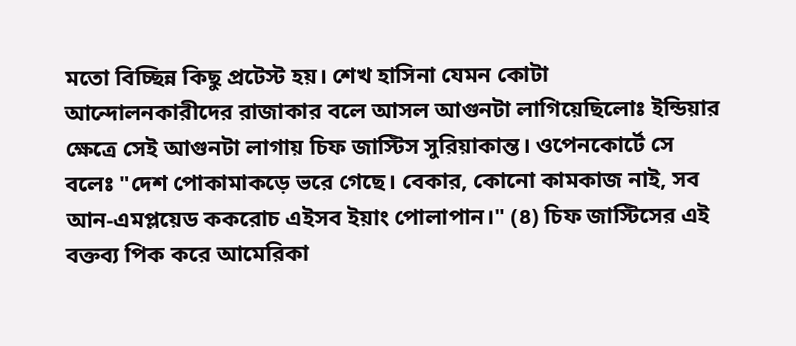মতো বিচ্ছিন্ন কিছু প্রটেস্ট হয়। শেখ হাসিনা যেমন কোটা আন্দোলনকারীদের রাজাকার বলে আসল আগুনটা লাগিয়েছিলোঃ ইন্ডিয়ার ক্ষেত্রে সেই আগুনটা লাগায় চিফ জাস্টিস সুরিয়াকান্ত। ওপেনকোর্টে সে বলেঃ "দেশ পোকামাকড়ে ভরে গেছে। বেকার, কোনো কামকাজ নাই, সব আন-এমপ্লয়েড ককরোচ এইসব ইয়াং পোলাপান।" (৪) চিফ জাস্টিসের এই বক্তব্য পিক করে আমেরিকা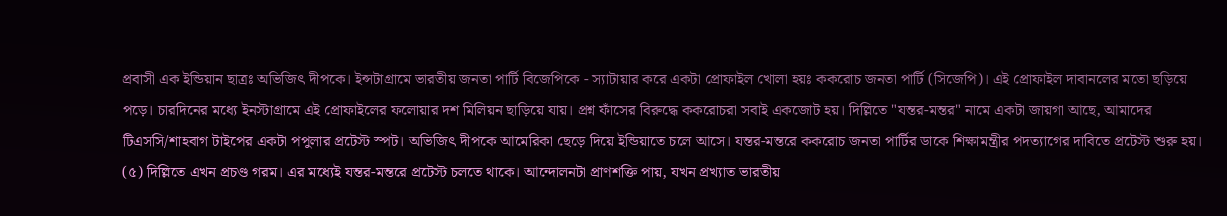প্রবাসী এক ইন্ডিয়ান ছাত্রঃ অভিজিৎ দীপকে। ইন্সটাগ্রামে ভারতীয় জনতা পার্টি বিজেপিকে - স্যাটায়ার করে একটা প্রোফাইল খোলা হয়ঃ ককরোচ জনতা পার্টি (সিজেপি)। এই প্রোফাইল দাবানলের মতো ছড়িয়ে পড়ে। চারদিনের মধ্যে ইনস্টাগ্রামে এই প্রোফাইলের ফলোয়ার দশ মিলিয়ন ছাড়িয়ে যায়। প্রশ্ন ফাঁসের বিরুদ্ধে ককরোচরা সবাই একজোট হয়। দিল্লিতে "যন্তর-মন্তর" নামে একটা জায়গা আছে, আমাদের টিএসসি/শাহবাগ টাইপের একটা পপুলার প্রটেস্ট স্পট। অভিজিৎ দীপকে আমেরিকা ছেড়ে দিয়ে ইন্ডিয়াতে চলে আসে। যন্তর-মন্তরে ককরোচ জনতা পার্টির ডাকে শিক্ষামন্ত্রীর পদত্যাগের দাবিতে প্রটেস্ট শুরু হয়। (৫) দিল্লিতে এখন প্রচণ্ড গরম। এর মধ্যেই যন্তর-মন্তরে প্রটেস্ট চলতে থাকে। আন্দোলনটা প্রাণশক্তি পায়, যখন প্রখ্যাত ভারতীয়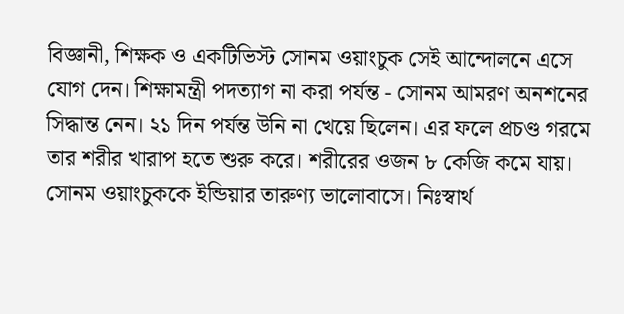বিজ্ঞানী, শিক্ষক ও একটিভিস্ট সোনম ওয়াংচুক সেই আন্দোলনে এসে যোগ দেন। শিক্ষামন্ত্রী পদত্যাগ না করা পর্যন্ত - সোনম আমরণ অনশনের সিদ্ধান্ত নেন। ২১ দিন পর্যন্ত উনি না খেয়ে ছিলেন। এর ফলে প্রচণ্ড গরমে তার শরীর খারাপ হতে শুরু করে। শরীরের ওজন ৮ কেজি কমে যায়। সোনম ওয়াংচুককে ইন্ডিয়ার তারুণ্য ভালোবাসে। নিঃস্বার্থ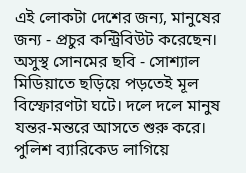এই লোকটা দেশের জন্য, মানুষের জন্য - প্রচুর কন্ট্রিবিউট করেছেন। অসুস্থ সোনমের ছবি - সোশ্যাল মিডিয়াতে ছড়িয়ে পড়তেই মূল বিস্ফোরণটা ঘটে। দলে দলে মানুষ যন্তর-মন্তরে আসতে শুরু করে। পুলিশ ব্যারিকেড লাগিয়ে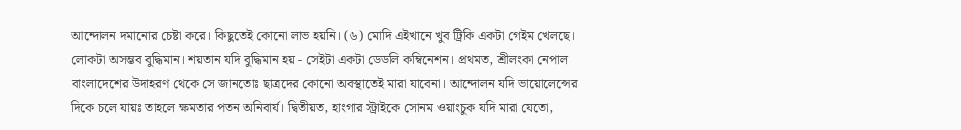আন্দোলন দমানোর চেষ্টা করে। কিছুতেই কোনো লাভ হয়নি। (৬) মোদি এইখানে খুব ট্রিকি একটা গেইম খেলছে। লোকটা অসম্ভব বুদ্ধিমান। শয়তান যদি বুদ্ধিমান হয় - সেইটা একটা ডেডলি কম্বিনেশন। প্রথমত, শ্রীলংকা নেপাল বাংলাদেশের উদাহরণ থেকে সে জানতোঃ ছাত্রদের কোনো অবস্থাতেই মারা যাবেনা। আন্দোলন যদি ভায়োলেন্সের দিকে চলে যায়ঃ তাহলে ক্ষমতার পতন অনিবার্য। দ্বিতীয়ত, হাংগার স্ট্রাইকে সোনম ওয়াংচুক যদি মারা যেতো,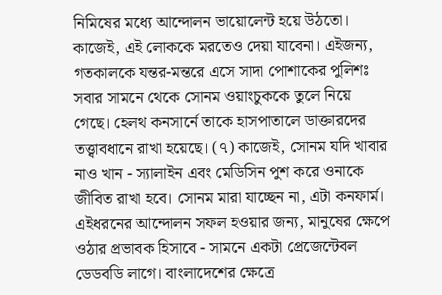নিমিষের মধ্যে আন্দোলন ভায়োলেন্ট হয়ে উঠতো। কাজেই, এই লোককে মরতেও দেয়া যাবেনা। এইজন্য, গতকালকে যন্তর-মন্তরে এসে সাদা পোশাকের পুলিশঃ সবার সামনে থেকে সোনম ওয়াংচুককে তুলে নিয়ে গেছে। হেলথ কনসার্নে তাকে হাসপাতালে ডাক্তারদের তত্ত্বাবধানে রাখা হয়েছে। (৭) কাজেই, সোনম যদি খাবার নাও খান - স্যালাইন এবং মেডিসিন পুশ করে ওনাকে জীবিত রাখা হবে। সোনম মারা যাচ্ছেন না, এটা কনফার্ম। এইধরনের আন্দোলন সফল হওয়ার জন্য, মানুষের ক্ষেপে ওঠার প্রভাবক হিসাবে - সামনে একটা প্রেজেন্টেবল ডেডবডি লাগে। বাংলাদেশের ক্ষেত্রে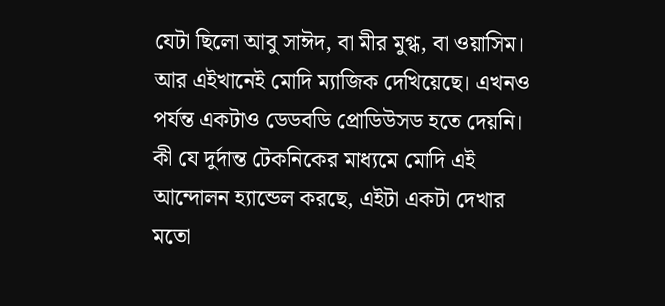যেটা ছিলো আবু সাঈদ, বা মীর মুগ্ধ, বা ওয়াসিম। আর এইখানেই মোদি ম্যাজিক দেখিয়েছে। এখনও পর্যন্ত একটাও ডেডবডি প্রোডিউসড হতে দেয়নি। কী যে দুর্দান্ত টেকনিকের মাধ্যমে মোদি এই আন্দোলন হ্যান্ডেল করছে, এইটা একটা দেখার মতো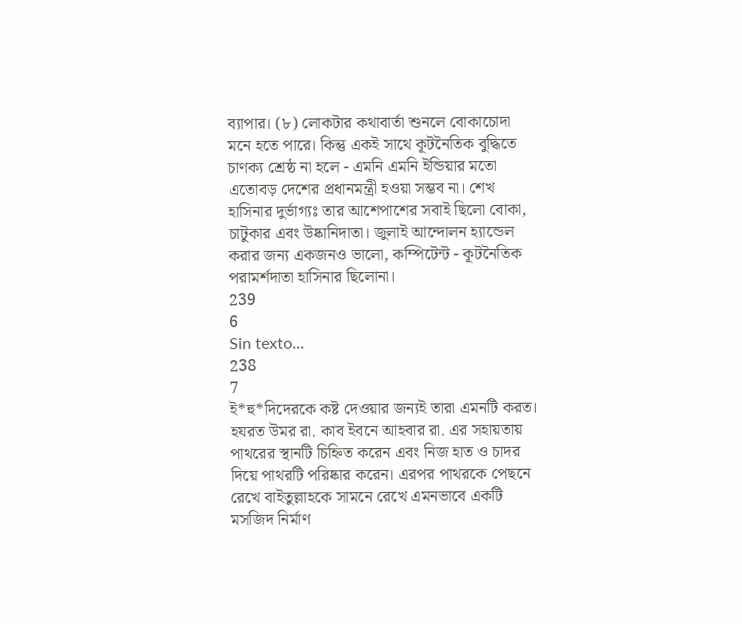ব্যাপার। (৮) লোকটার কথাবার্তা শুনলে বোকাচোদা মনে হতে পারে। কিন্তু একই সাথে কূটনৈতিক বুদ্ধিতে চাণক্য শ্রেষ্ঠ না হলে - এমনি এমনি ইন্ডিয়ার মতো এতোবড় দেশের প্রধানমন্ত্রী হওয়া সম্ভব না। শেখ হাসিনার দুর্ভাগ্যঃ তার আশেপাশের সবাই ছিলো বোকা, চাটুকার এবং উষ্কানিদাতা। জুলাই আন্দোলন হ্যান্ডেল করার জন্য একজনও ভালো, কম্পিটেন্ট - কূটনৈতিক পরামর্শদাতা হাসিনার ছিলোনা।
239
6
Sin texto...
238
7
ই*হু*দিদেরকে কষ্ট দেওয়ার জন্যই তারা এমনটি করত। হযরত উমর রা. কাব ইবনে আহবার রা. এর সহায়তায় পাথরের স্থানটি চিহ্নিত করেন এবং নিজ হাত ও চাদর দিয়ে পাথরটি পরিষ্কার করেন। এরপর পাথরকে পেছনে রেখে বাইতুল্লাহকে সামনে রেখে এমনভাবে একটি মসজিদ নির্মাণ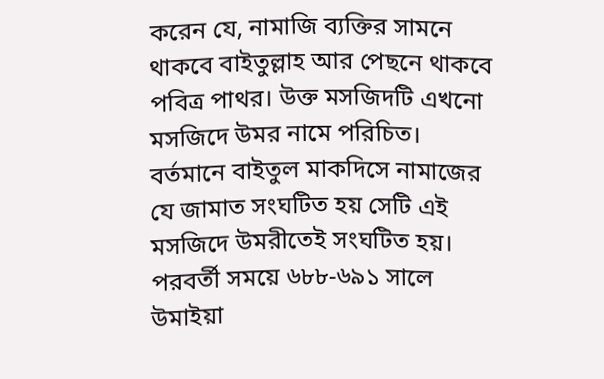করেন যে, নামাজি ব্যক্তির সামনে থাকবে বাইতুল্লাহ আর পেছনে থাকবে পবিত্র পাথর। উক্ত মসজিদটি এখনো মসজিদে উমর নামে পরিচিত। বর্তমানে বাইতুল মাকদিসে নামাজের যে জামাত সংঘটিত হয় সেটি এই মসজিদে উমরীতেই সংঘটিত হয়। পরবর্তী সময়ে ৬৮৮-৬৯১ সালে উমাইয়া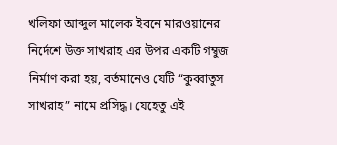খলিফা আব্দুল মালেক ইবনে মারওয়ানের নির্দেশে উক্ত সাখরাহ এর উপর একটি গম্বুজ নির্মাণ করা হয়, বর্তমানেও যেটি “কুব্বাতুস সাখরাহ” নামে প্রসিদ্ধ। যেহেতু এই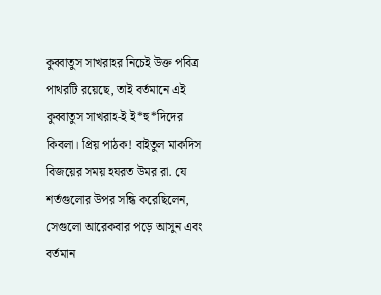কুব্বাতুস সাখরাহর নিচেই উক্ত পবিত্র পাথরটি রয়েছে, তাই বর্তমানে এই কুব্বাতুস সাখরাহ-ই ই*হু*দিদের কিবলা। প্রিয় পাঠক! বাইতুল মাকদিস বিজয়ের সময় হযরত উমর রা. যে শর্তগুলোর উপর সন্ধি করেছিলেন, সেগুলো আরেকবার পড়ে আসুন এবং বর্তমান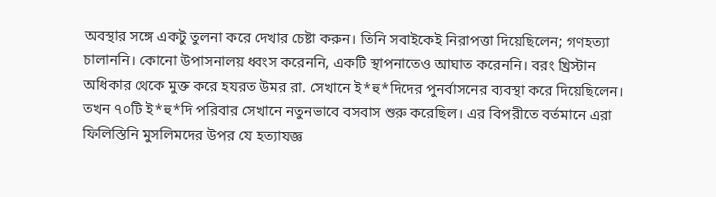অবস্থার সঙ্গে একটু তুলনা করে দেখার চেষ্টা করুন। তিনি সবাইকেই নিরাপত্তা দিয়েছিলেন; গণহত্যা চালাননি। কোনো উপাসনালয় ধ্বংস করেননি, একটি স্থাপনাতেও আঘাত করেননি। বরং খ্রিস্টান অধিকার থেকে মুক্ত করে হযরত উমর রা. সেখানে ই*হু*দিদের পুনর্বাসনের ব্যবস্থা করে দিয়েছিলেন। তখন ৭০টি ই*হু*দি পরিবার সেখানে নতুনভাবে বসবাস শুরু করেছিল। এর বিপরীতে বর্তমানে এরা ফিলিস্তিনি মুসলিমদের উপর যে হত্যাযজ্ঞ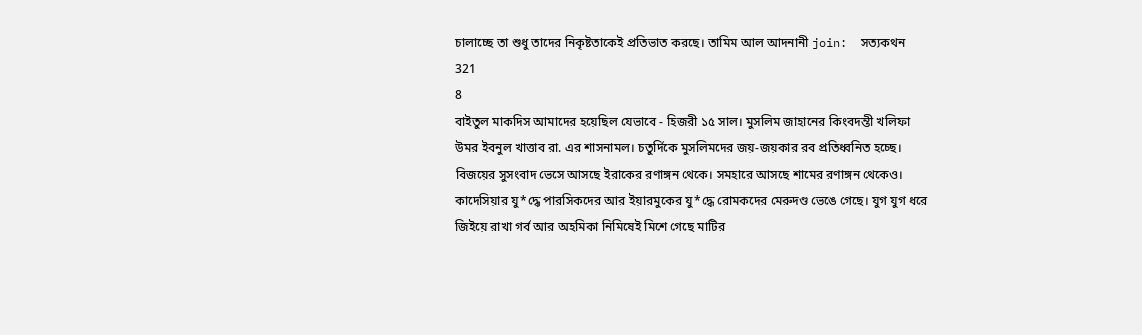চালাচ্ছে তা শুধু তাদের নিকৃষ্টতাকেই প্রতিভাত করছে। তামিম আল আদনানী join:  সত‍্যকথন
321
8
বাইতুল মাকদিস আমাদের হয়েছিল যেভাবে - হিজরী ১৫ সাল। মুসলিম জাহানের কিংবদন্তী খলিফা উমর ইবনুল খাত্তাব রা. এর শাসনামল। চতুর্দিকে মুসলিমদের জয়-জয়কার রব প্রতিধ্বনিত হচ্ছে। বিজয়ের সুসংবাদ ভেসে আসছে ইরাকের রণাঙ্গন থেকে। সমহারে আসছে শামের রণাঙ্গন থেকেও। কাদেসিয়ার যু*দ্ধে পারসিকদের আর ইয়ারমুকের যু*দ্ধে রোমকদের মেরুদণ্ড ভেঙে গেছে। যুগ যুগ ধরে জিইয়ে রাখা গর্ব আর অহমিকা নিমিষেই মিশে গেছে মাটির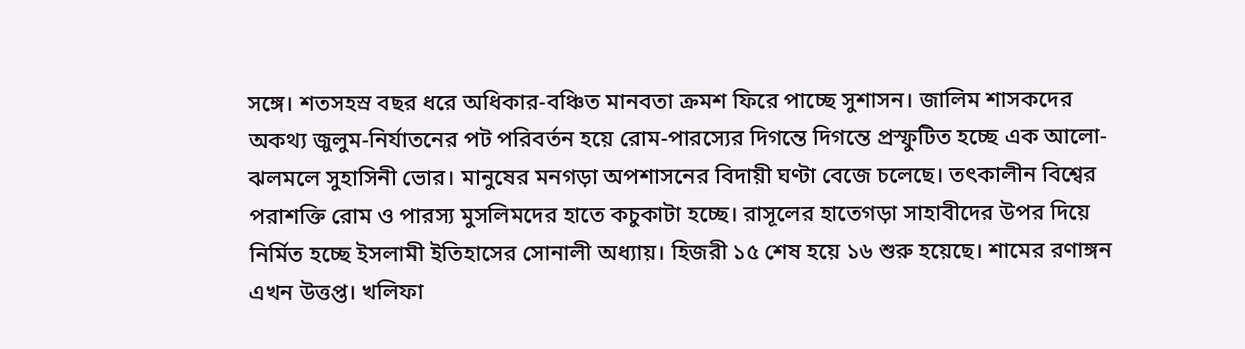সঙ্গে। শতসহস্র বছর ধরে অধিকার-বঞ্চিত মানবতা ক্রমশ ফিরে পাচ্ছে সুশাসন। জালিম শাসকদের অকথ্য জুলুম-নির্যাতনের পট পরিবর্তন হয়ে রোম-পারস্যের দিগন্তে দিগন্তে প্রস্ফুটিত হচ্ছে এক আলো-ঝলমলে সুহাসিনী ভোর। মানুষের মনগড়া অপশাসনের বিদায়ী ঘণ্টা বেজে চলেছে। তৎকালীন বিশ্বের পরাশক্তি রোম ও পারস্য মুসলিমদের হাতে কচুকাটা হচ্ছে। রাসূলের হাতেগড়া সাহাবীদের উপর দিয়ে নির্মিত হচ্ছে ইসলামী ইতিহাসের সোনালী অধ্যায়। হিজরী ১৫ শেষ হয়ে ১৬ শুরু হয়েছে। শামের রণাঙ্গন এখন উত্তপ্ত। খলিফা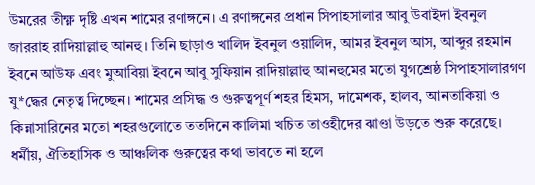উমরের তীক্ষ্ণ দৃষ্টি এখন শামের রণাঙ্গনে। এ রণাঙ্গনের প্রধান সিপাহসালার আবু উবাইদা ইবনুল জাররাহ রাদিয়াল্লাহু আনহু। তিনি ছাড়াও খালিদ ইবনুল ওয়ালিদ, আমর ইবনুল আস, আব্দুর রহমান ইবনে আউফ এবং মুআবিয়া ইবনে আবু সুফিয়ান রাদিয়াল্লাহু আনহুমের মতো যুগশ্রেষ্ঠ সিপাহসালারগণ যু*দ্ধের নেতৃত্ব দিচ্ছেন। শামের প্রসিদ্ধ ও গুরুত্বপূর্ণ শহর হিমস, দামেশক, হালব, আনতাকিয়া ও কিন্নাসারিনের মতো শহরগুলোতে ততদিনে কালিমা খচিত তাওহীদের ঝাণ্ডা উড়তে শুরু করেছে। ধর্মীয়, ঐতিহাসিক ও আঞ্চলিক গুরুত্বের কথা ভাবতে না হলে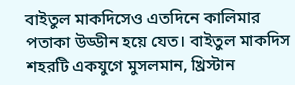বাইতুল মাকদিসেও এতদিনে কালিমার পতাকা উড্ডীন হয়ে যেত। বাইতুল মাকদিস শহরটি একযুগে মুসলমান, খ্রিস্টান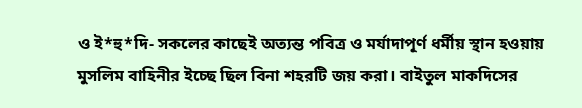ও ই*হু*দি- সকলের কাছেই অত্যন্ত পবিত্র ও মর্যাদাপূর্ণ ধর্মীয় স্থান হওয়ায় মুসলিম বাহিনীর ইচ্ছে ছিল বিনা শহরটি জয় করা। বাইতুল মাকদিসের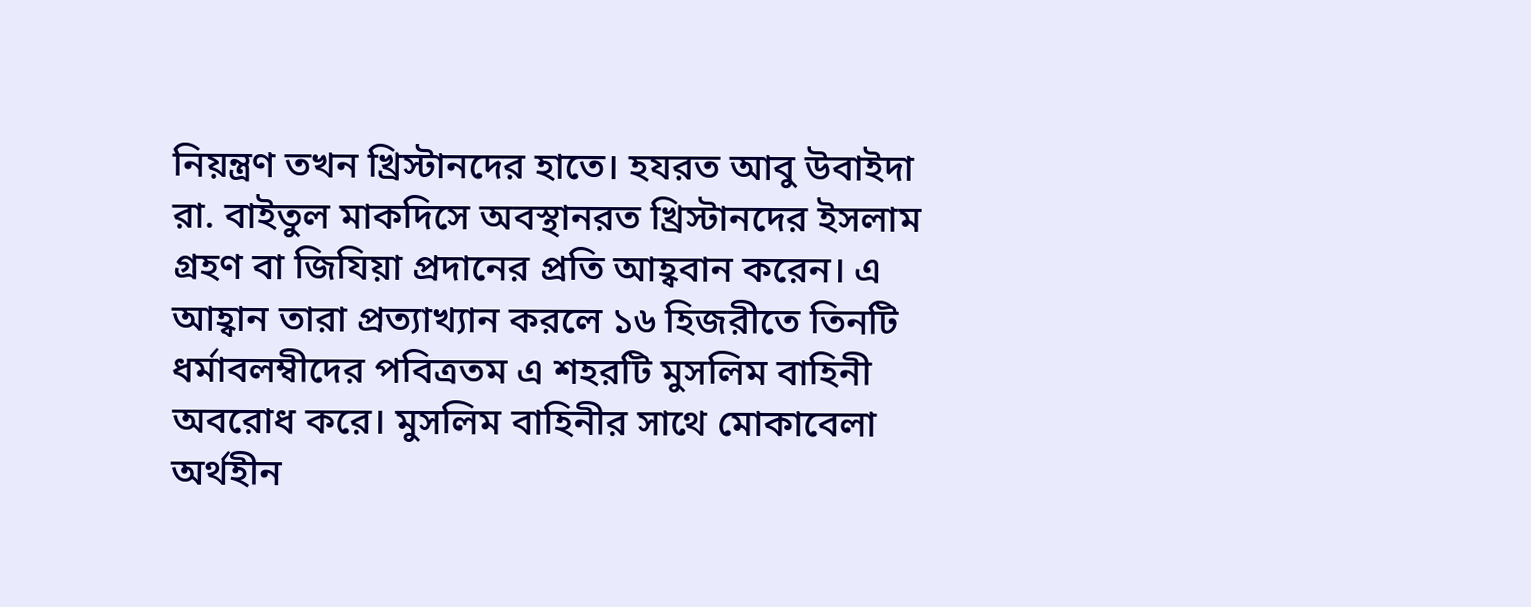নিয়ন্ত্রণ তখন খ্রিস্টানদের হাতে। হযরত আবু উবাইদা রা. বাইতুল মাকদিসে অবস্থানরত খ্রিস্টানদের ইসলাম গ্রহণ বা জিযিয়া প্রদানের প্রতি আহ্ববান করেন। এ আহ্বান তারা প্রত্যাখ্যান করলে ১৬ হিজরীতে তিনটি ধর্মাবলম্বীদের পবিত্রতম এ শহরটি মুসলিম বাহিনী অবরোধ করে। মুসলিম বাহিনীর সাথে মোকাবেলা অর্থহীন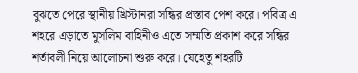বুঝতে পেরে স্থানীয় খ্রিস্টানরা সন্ধির প্রস্তাব পেশ করে। পবিত্র এ শহরে এড়াতে মুসলিম বাহিনীও এতে সম্মতি প্রকাশ করে সন্ধির শর্তাবলী নিয়ে আলোচনা শুরু করে। যেহেতু শহরটি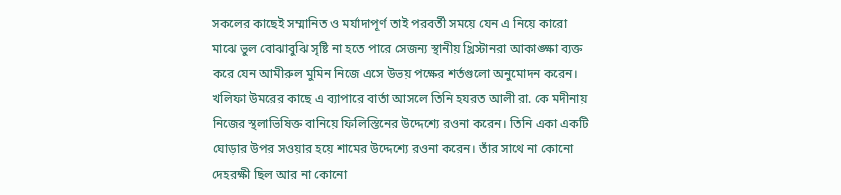সকলের কাছেই সম্মানিত ও মর্যাদাপূর্ণ তাই পরবর্তী সময়ে যেন এ নিয়ে কারো মাঝে ভুল বোঝাবুঝি সৃষ্টি না হতে পারে সেজন্য স্থানীয় খ্রিস্টানরা আকাঙ্ক্ষা ব্যক্ত করে যেন আমীরুল মুমিন নিজে এসে উভয় পক্ষের শর্তগুলো অনুমোদন করেন। খলিফা উমরের কাছে এ ব্যাপারে বার্তা আসলে তিনি হযরত আলী রা. কে মদীনায় নিজের স্থলাভিষিক্ত বানিয়ে ফিলিস্তিনের উদ্দেশ্যে রওনা করেন। তিনি একা একটি ঘোড়ার উপর সওয়ার হয়ে শামের উদ্দেশ্যে রওনা করেন। তাঁর সাথে না কোনো দেহরক্ষী ছিল আর না কোনো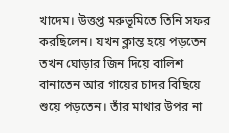খাদেম। উত্তপ্ত মরুভূমিতে তিনি সফর করছিলেন। যখন ক্লান্ত হয়ে পড়তেন তখন ঘোড়ার জিন দিয়ে বালিশ বানাতেন আর গায়ের চাদর বিছিয়ে শুয়ে পড়তেন। তাঁর মাথার উপর না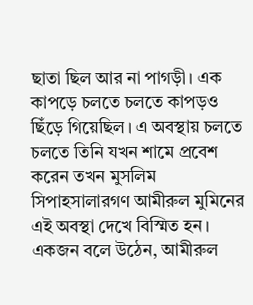ছাতা ছিল আর না পাগড়ী। এক কাপড়ে চলতে চলতে কাপড়ও ছিঁড়ে গিয়েছিল। এ অবস্থায় চলতে চলতে তিনি যখন শামে প্রবেশ করেন তখন মুসলিম সিপাহসালারগণ আমীরুল মুমিনের এই অবস্থা দেখে বিস্মিত হন। একজন বলে উঠেন, আমীরুল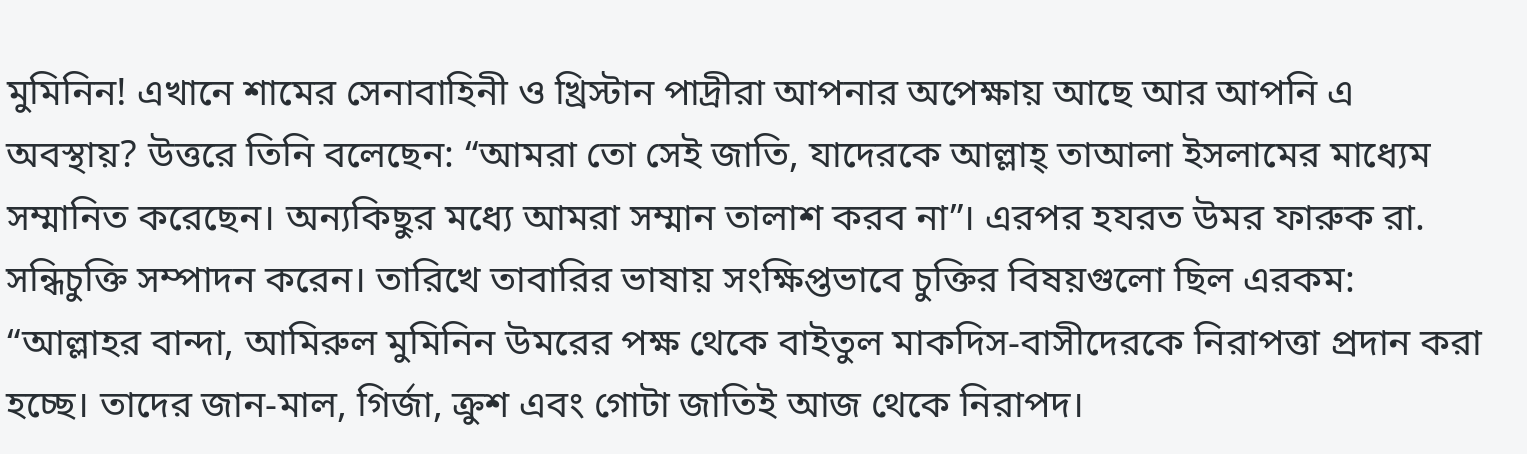মুমিনিন! এখানে শামের সেনাবাহিনী ও খ্রিস্টান পাদ্রীরা আপনার অপেক্ষায় আছে আর আপনি এ অবস্থায়? উত্তরে তিনি বলেছেন: “আমরা তো সেই জাতি, যাদেরকে আল্লাহ্‌ তাআলা ইসলামের মাধ্যেম সম্মানিত করেছেন। অন্যকিছুর মধ্যে আমরা সম্মান তালাশ করব না”। এরপর হযরত উমর ফারুক রা. সন্ধিচুক্তি সম্পাদন করেন। তারিখে তাবারির ভাষায় সংক্ষিপ্তভাবে চুক্তির বিষয়গুলো ছিল এরকম: “আল্লাহর বান্দা, আমিরুল মুমিনিন উমরের পক্ষ থেকে বাইতুল মাকদিস-বাসীদেরকে নিরাপত্তা প্রদান করা হচ্ছে। তাদের জান-মাল, গির্জা, ক্রুশ এবং গোটা জাতিই আজ থেকে নিরাপদ।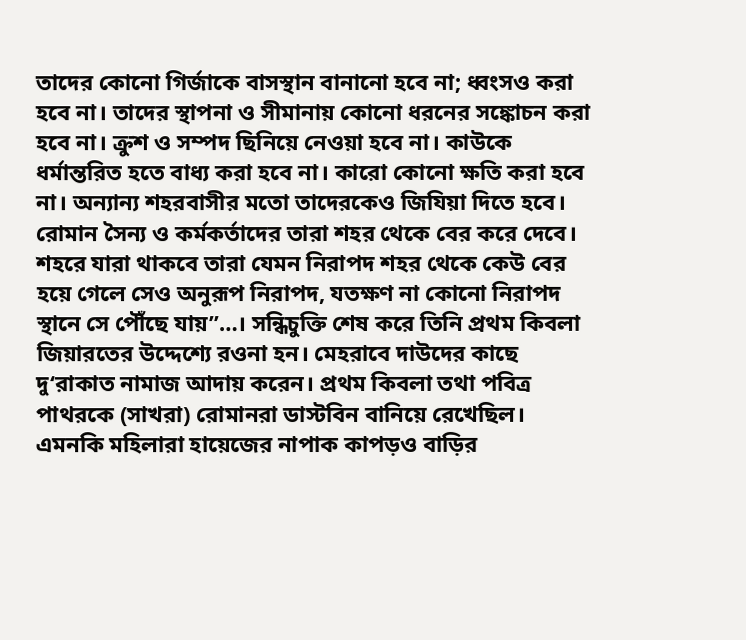তাদের কোনো গির্জাকে বাসস্থান বানানো হবে না; ধ্বংসও করা হবে না। তাদের স্থাপনা ও সীমানায় কোনো ধরনের সঙ্কোচন করা হবে না। ক্রুশ ও সম্পদ ছিনিয়ে নেওয়া হবে না। কাউকে ধর্মান্তরিত হতে বাধ্য করা হবে না। কারো কোনো ক্ষতি করা হবে না। অন্যান্য শহরবাসীর মতো তাদেরকেও জিযিয়া দিতে হবে। রোমান সৈন্য ও কর্মকর্তাদের তারা শহর থেকে বের করে দেবে। শহরে যারা থাকবে তারা যেমন নিরাপদ শহর থেকে কেউ বের হয়ে গেলে সেও অনুরূপ নিরাপদ, যতক্ষণ না কোনো নিরাপদ স্থানে সে পৌঁছে যায়”…। সন্ধিচুক্তি শেষ করে তিনি প্রথম কিবলা জিয়ারতের উদ্দেশ্যে রওনা হন। মেহরাবে দাউদের কাছে দু‘রাকাত নামাজ আদায় করেন। প্রথম কিবলা তথা পবিত্র পাথরকে (সাখরা) রোমানরা ডাস্টবিন বানিয়ে রেখেছিল। এমনকি মহিলারা হায়েজের নাপাক কাপড়ও বাড়ির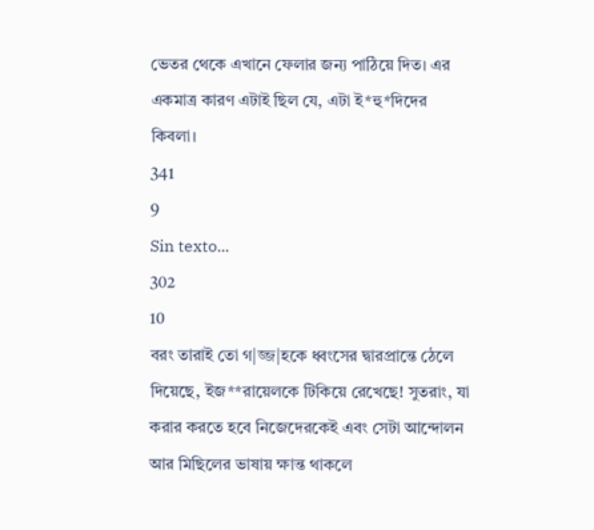ভেতর থেকে এখানে ফেলার জন্য পাঠিয়ে দিত। এর একমাত্র কারণ এটাই ছিল যে, এটা ই*হু*দিদের কিবলা।
341
9
Sin texto...
302
10
বরং তারাই তো গ|জ্জ|হকে ধ্বংসের দ্বারপ্রান্তে ঠেলে দিয়েছে, ইজ**রায়েলকে টিকিয়ে রেখেছে! সুতরাং, যা করার করতে হবে নিজেদেরকেই এবং সেটা আন্দোলন আর মিছিলের ভাষায় ক্ষান্ত থাকলে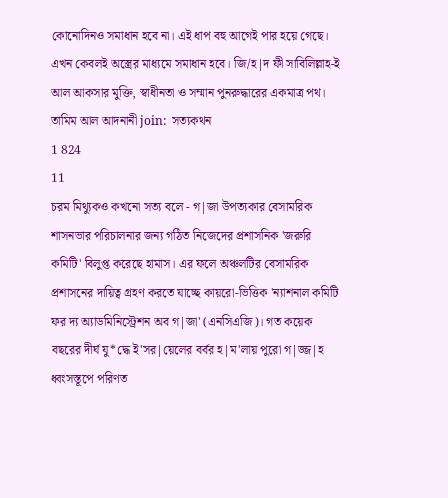কোনোদিনও সমাধান হবে না। এই ধাপ বহু আগেই পার হয়ে গেছে। এখন কেবলই অস্ত্রের মাধ্যমে সমাধান হবে। জি/হ|দ ফী সাবিলিল্লাহ-ই আল আকসার মুক্তি, স্বাধীনতা ও সম্মান পুনরুদ্ধারের একমাত্র পথ। তামিম আল আদনানী join:  সত‍্যকথন
1 824
11
চরম মিথ্যুকও কখনো সত্য বলে - গ|জা উপত্যকার বেসামরিক শাসনভার পরিচালনার জন্য গঠিত নিজেদের প্রশাসনিক 'জরুরি কমিটি' বিলুপ্ত করেছে হামাস। এর ফলে অঞ্চলটির বেসামরিক প্রশাসনের দায়িত্ব গ্রহণ করতে যাচ্ছে কায়রো-ভিত্তিক 'ন্যাশনাল কমিটি ফর দ্য অ্যাডমিনিস্ট্রেশন অব গ|জা' (এনসিএজি)। গত কয়েক বছরের দীর্ঘ যু*দ্ধে ই'সর|য়েলের বর্বর হ|ম'লায় পুরো গ|জ্জ|হ ধ্বংসস্তূপে পরিণত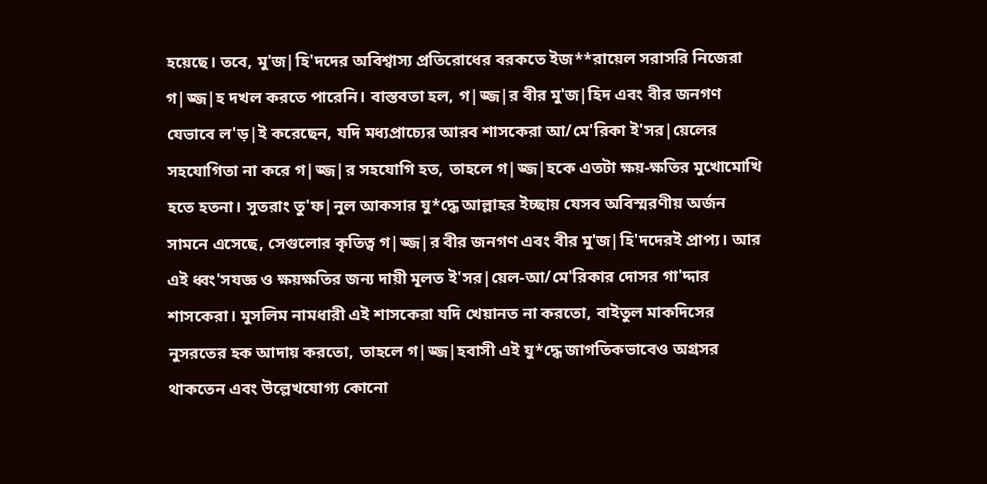হয়েছে। তবে, মু'জ|হি'দদের অবিশ্বাস্য প্রতিরোধের বরকতে ইজ**রায়েল সরাসরি নিজেরা গ|জ্জ|হ দখল করতে পারেনি। বাস্তবতা হল, গ|জ্জ|র বীর মু'জ|হিদ এবং বীর জনগণ যেভাবে ল'ড়|ই করেছেন, যদি মধ্যপ্রাচ্যের আরব শাসকেরা আ/মে'রিকা ই'সর|য়েলের সহযোগিতা না করে গ|জ্জ|র সহযোগি হত, তাহলে গ|জ্জ|হকে এতটা ক্ষয়-ক্ষতির মুখোমোখি হতে হতনা। সুতরাং তু'ফ|নুল আকসার যু*দ্ধে আল্লাহর ইচ্ছায় যেসব অবিস্মরণীয় অর্জন সামনে এসেছে, সেগুলোর কৃতিত্ব গ|জ্জ|র বীর জনগণ এবং বীর মু'জ|হি'দদেরই প্রাপ্য। আর এই ধ্বং'সযজ্ঞ ও ক্ষয়ক্ষতির জন্য দায়ী মূলত ই'সর|য়েল-আ/মে'রিকার দোসর গা'দ্দার শাসকেরা। মুসলিম নামধারী এই শাসকেরা যদি খেয়ানত না করতো, বাইতুল মাকদিসের নুসরতের হক আদায় করতো, তাহলে গ|জ্জ|হবাসী এই যু*দ্ধে জাগতিকভাবেও অগ্রসর থাকতেন এবং উল্লেখযোগ্য কোনো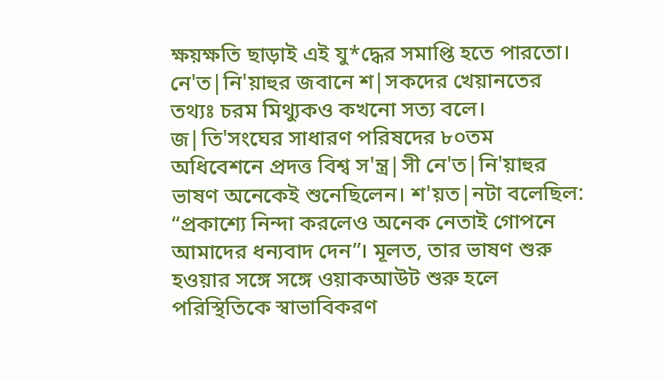ক্ষয়ক্ষতি ছাড়াই এই যু*দ্ধের সমাপ্তি হতে পারতো। নে'ত|নি'য়াহুর জবানে শ|সকদের খেয়ানতের তথ্যঃ চরম মিথ্যুকও কখনো সত্য বলে। জ|তি'সংঘের সাধারণ পরিষদের ৮০তম অধিবেশনে প্রদত্ত বিশ্ব স'ন্ত্র|সী নে'ত|নি'য়াহুর ভাষণ অনেকেই শুনেছিলেন। শ'য়ত|নটা বলেছিল: “প্রকাশ্যে নিন্দা করলেও অনেক নেতাই গোপনে আমাদের ধন্যবাদ দেন”। মূলত, তার ভাষণ শুরু হওয়ার সঙ্গে সঙ্গে ওয়াকআউট শুরু হলে পরিস্থিতিকে স্বাভাবিকরণ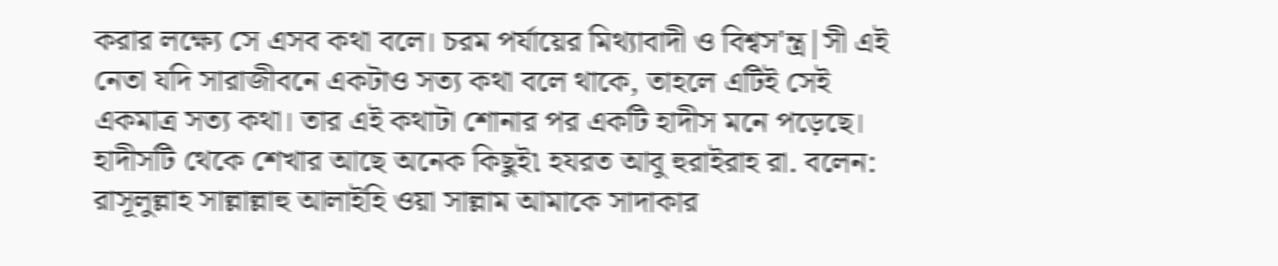করার লক্ষ্যে সে এসব কথা বলে। চরম পর্যায়ের মিথ্যাবাদী ও বিশ্বস'ন্ত্র|সী এই নেতা যদি সারাজীবনে একটাও সত্য কথা বলে থাকে, তাহলে এটিই সেই একমাত্র সত্য কথা। তার এই কথাটা শোনার পর একটি হাদীস মনে পড়েছে। হাদীসটি থেকে শেখার আছে অনেক কিছুই৷ হযরত আবু হুরাইরাহ রা. বলেন: রাসূলুল্লাহ সাল্লাল্লাহু আলাইহি ওয়া সাল্লাম আমাকে সাদাকার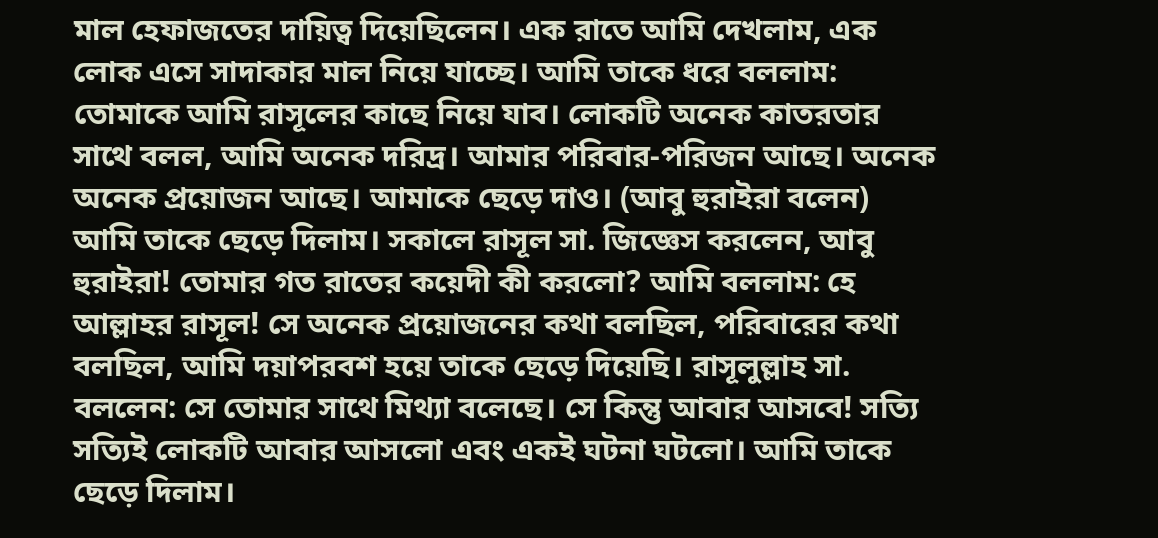মাল হেফাজতের দায়িত্ব দিয়েছিলেন। এক রাতে আমি দেখলাম, এক লোক এসে সাদাকার মাল নিয়ে যাচ্ছে। আমি তাকে ধরে বললাম: তোমাকে আমি রাসূলের কাছে নিয়ে যাব। লোকটি অনেক কাতরতার সাথে বলল, আমি অনেক দরিদ্র। আমার পরিবার-পরিজন আছে। অনেক অনেক প্রয়োজন আছে। আমাকে ছেড়ে দাও। (আবু হুরাইরা বলেন) আমি তাকে ছেড়ে দিলাম। সকালে রাসূল সা. জিজ্ঞেস করলেন, আবু হুরাইরা! তোমার গত রাতের কয়েদী কী করলো? আমি বললাম: হে আল্লাহর রাসূল! সে অনেক প্রয়োজনের কথা বলছিল, পরিবারের কথা বলছিল, আমি দয়াপরবশ হয়ে তাকে ছেড়ে দিয়েছি। রাসূলুল্লাহ সা. বললেন: সে তোমার সাথে মিথ্যা বলেছে। সে কিন্তু আবার আসবে! সত্যি সত্যিই লোকটি আবার আসলো এবং একই ঘটনা ঘটলো। আমি তাকে ছেড়ে দিলাম।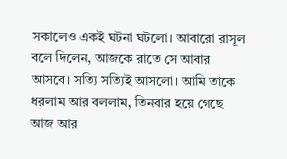সকালেও একই ঘটনা ঘটলো। আবারো রাসূল বলে দিলেন, আজকে রাতে সে আবার আসবে। সত্যি সত্যিই আসলো। আমি তাকে ধরলাম আর বললাম, তিনবার হয়ে গেছে আজ আর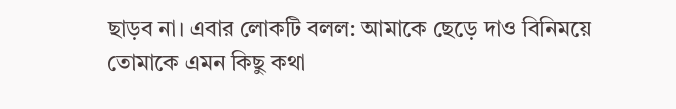ছাড়ব না। এবার লোকটি বলল: আমাকে ছেড়ে দাও বিনিময়ে তোমাকে এমন কিছু কথা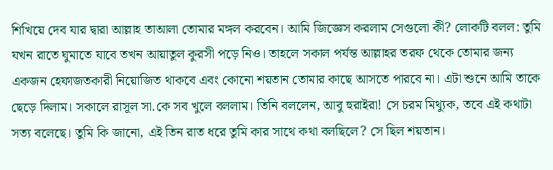শিখিয়ে দেব যার দ্বারা আল্লাহ তাআলা তোমার মঙ্গল করবেন। আমি জিজ্ঞেস করলাম সেগুলো কী? লোকটি বলল: তুমি যখন রাতে ঘুমাতে যাবে তখন আয়াতুল কুরসী পড়ে নিও। তাহলে সকাল পর্যন্ত আল্লাহর তরফ থেকে তোমার জন্য একজন হেফাজতকারী নিয়োজিত থাকবে এবং কোনো শয়তান তোমার কাছে আসতে পারবে না। এটা শুনে আমি তাকে ছেড়ে দিলাম। সকালে রাসূল সা.কে সব খুলে বললাম। তিনি বললেন, আবু হুরাইরা! সে চরম মিথ্যুক, তবে এই কথাটা সত্য বলেছে। তুমি কি জানো, এই তিন রাত ধরে তুমি কার সাথে কথা বলছিলে? সে ছিল শয়তান।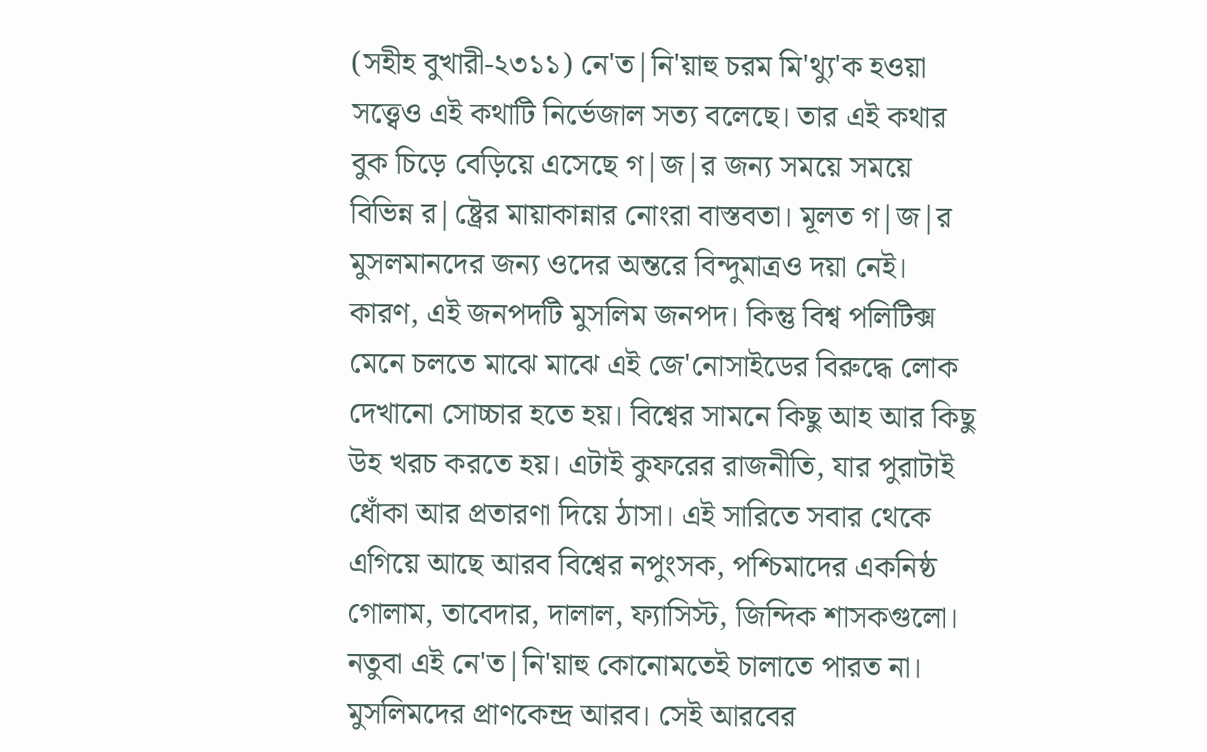(সহীহ বুখারী-২৩১১) নে'ত|নি'য়াহু চরম মি'থ্যু'ক হওয়া সত্ত্বেও এই কথাটি নির্ভেজাল সত্য বলেছে। তার এই কথার বুক চিড়ে বেড়িয়ে এসেছে গ|জ|র জন্য সময়ে সময়ে বিভিন্ন র|ষ্ট্রের মায়াকান্নার নোংরা বাস্তবতা। মূলত গ|জ|র মুসলমানদের জন্য ওদের অন্তরে বিন্দুমাত্রও দয়া নেই। কারণ, এই জনপদটি মুসলিম জনপদ। কিন্তু বিশ্ব পলিটিক্স মেনে চলতে মাঝে মাঝে এই জে'নোসাইডের বিরুদ্ধে লোক দেখানো সোচ্চার হতে হয়। বিশ্বের সামনে কিছু আহ আর কিছু উহ খরচ করতে হয়। এটাই কুফরের রাজনীতি, যার পুরাটাই ধোঁকা আর প্রতারণা দিয়ে ঠাসা। এই সারিতে সবার থেকে এগিয়ে আছে আরব বিশ্বের নপুংসক, পশ্চিমাদের একনিষ্ঠ গোলাম, তাবেদার, দালাল, ফ্যাসিস্ট, জিন্দিক শাসকগুলো। নতুবা এই নে'ত|নি'য়াহু কোনোমতেই চালাতে পারত না। মুসলিমদের প্রাণকেন্দ্র আরব। সেই আরবের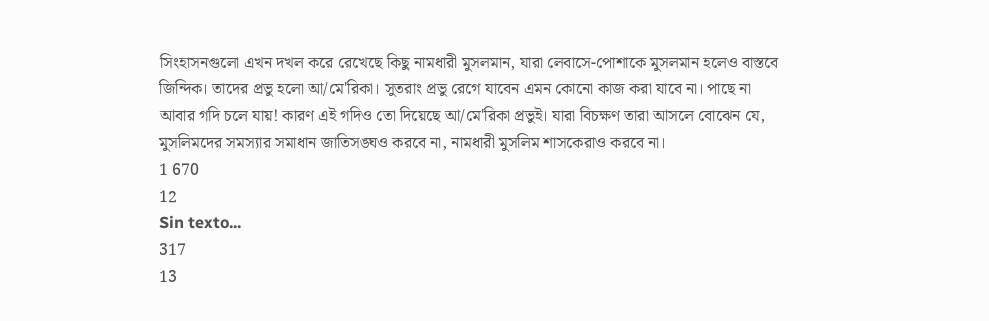সিংহাসনগুলো এখন দখল করে রেখেছে কিছু নামধারী মুসলমান, যারা লেবাসে-পোশাকে মুসলমান হলেও বাস্তবে জিন্দিক। তাদের প্রভু হলো আ/মে'রিকা। সুতরাং প্রভু রেগে যাবেন এমন কোনো কাজ করা যাবে না। পাছে না আবার গদি চলে যায়! কারণ এই গদিও তো দিয়েছে আ/মে'রিকা প্রভুই। যারা বিচক্ষণ তারা আসলে বোঝেন যে, মুসলিমদের সমস্যার সমাধান জাতিসঙ্ঘও করবে না, নামধারী মুসলিম শাসকেরাও করবে না।
1 670
12
Sin texto...
317
13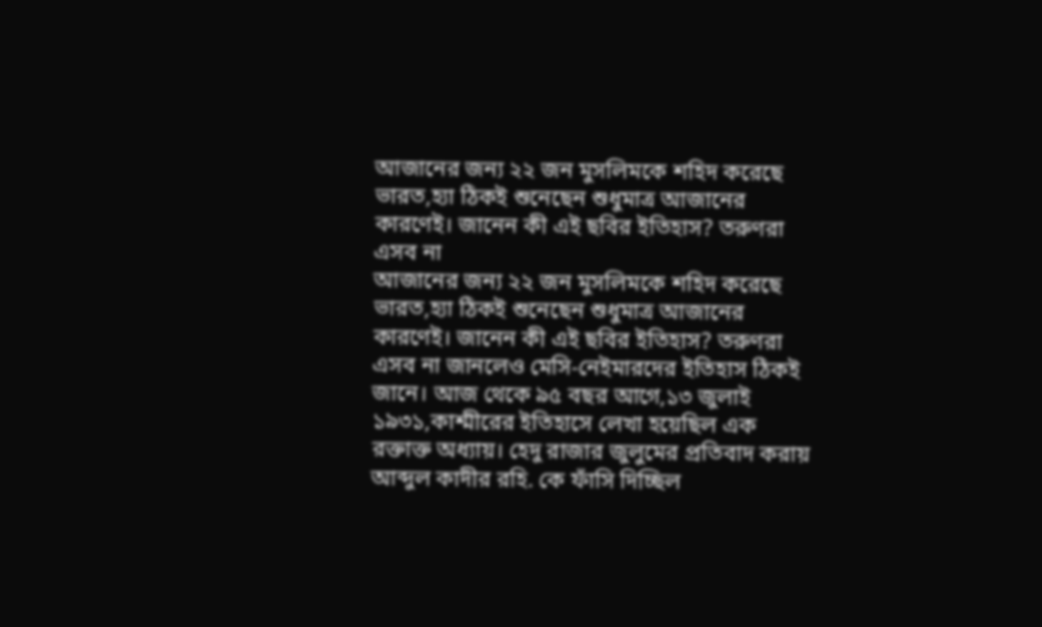আজানের জন্য ২২ জন মুসলিমকে শহিদ করেছে ভারত,হ্যা ঠিকই শুনেছেন শুধুমাত্র আজানের কারণেই। জানেন কী এই ছবির ইতিহাস? তরুণরা এসব না
আজানের জন্য ২২ জন মুসলিমকে শহিদ করেছে ভারত,হ্যা ঠিকই শুনেছেন শুধুমাত্র আজানের কারণেই। জানেন কী এই ছবির ইতিহাস? তরুণরা এসব না জানলেও মেসি-নেইমারদের ইতিহাস ঠিকই জানে। আজ থেকে ৯৫ বছর আগে,১৩ জুলাই ১৯৩১,কাশ্মীরের ইতিহাসে লেখা হয়েছিল এক রক্তাক্ত অধ্যায়। হেদু রাজার জুলুমের প্রতিবাদ করায় আব্দুল কাদীর রহি. কে ফাঁসি দিচ্ছিল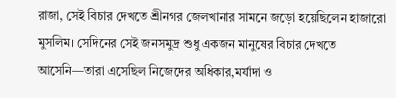রাজা, সেই বিচার দেখতে শ্রীনগর জেলখানার সামনে জড়ো হয়েছিলেন হাজারো মুসলিম। সেদিনের সেই জনসমুদ্র শুধু একজন মানুষের বিচার দেখতে আসেনি—তারা এসেছিল নিজেদের অধিকার,মর্যাদা ও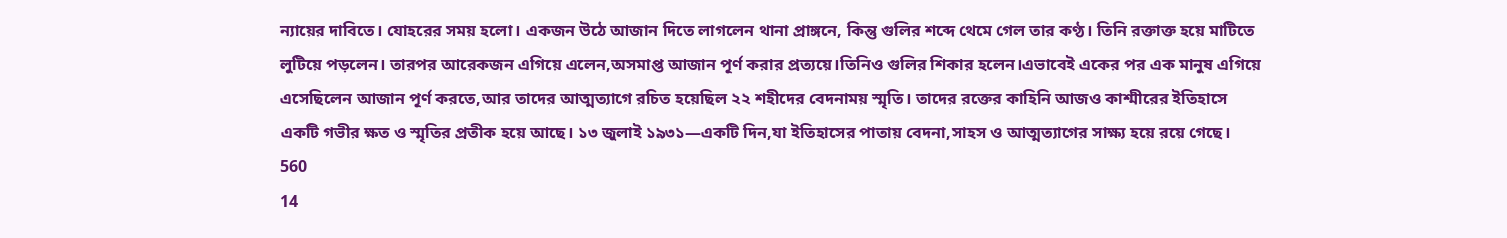ন্যায়ের দাবিতে। যোহরের সময় হলো। একজন উঠে আজান দিতে লাগলেন থানা প্রাঙ্গনে, কিন্তু গুলির শব্দে থেমে গেল তার কণ্ঠ। তিনি রক্তাক্ত হয়ে মাটিতে লুটিয়ে পড়লেন। তারপর আরেকজন এগিয়ে এলেন,অসমাপ্ত আজান পূর্ণ করার প্রত্যয়ে।তিনিও গুলির শিকার হলেন।এভাবেই একের পর এক মানুষ এগিয়ে এসেছিলেন আজান পূর্ণ করতে,আর তাদের আত্মত্যাগে রচিত হয়েছিল ২২ শহীদের বেদনাময় স্মৃতি। তাদের রক্তের কাহিনি আজও কাশ্মীরের ইতিহাসে একটি গভীর ক্ষত ও স্মৃতির প্রতীক হয়ে আছে। ১৩ জুলাই ১৯৩১—একটি দিন,যা ইতিহাসের পাতায় বেদনা,সাহস ও আত্মত্যাগের সাক্ষ্য হয়ে রয়ে গেছে।
560
14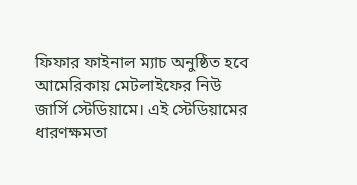ফিফার ফাইনাল ম্যাচ অনুষ্ঠিত হবে আমেরিকায় মেটলাইফের নিউ জার্সি স্টেডিয়ামে। এই স্টেডিয়ামের ধারণক্ষমতা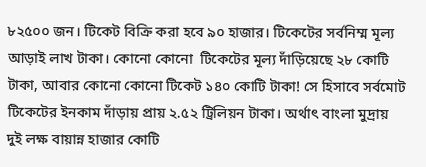৮২৫০০ জন। টিকেট বিক্রি করা হবে ৯০ হাজার। টিকেটের সর্বনিম্ম মূল্য আড়াই লাখ টাকা। কোনো কোনো  টিকেটের মূল্য দাঁড়িয়েছে ২৮ কোটি টাকা, আবার কোনো কোনো টিকেট ১৪০ কোটি টাকা! সে হিসাবে সর্বমোট টিকেটের ইনকাম দাঁড়ায় প্রায় ২.৫২ ট্রিলিয়ন টাকা। অর্থাৎ বাংলা মুদ্রায় দুই লক্ষ বায়ান্ন হাজার কোটি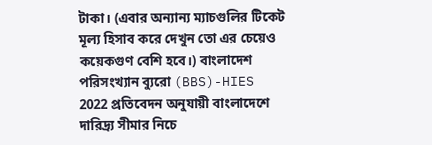টাকা। (এবার অন্যান্য ম্যাচগুলির টিকেট মূল্য হিসাব করে দেখুন তো এর চেয়েও কয়েকগুণ বেশি হবে।) বাংলাদেশ পরিসংখ্যান ব্যুরো (BBS)-HIES 2022 প্রতিবেদন অনুযায়ী বাংলাদেশে দারিদ্র্য সীমার নিচে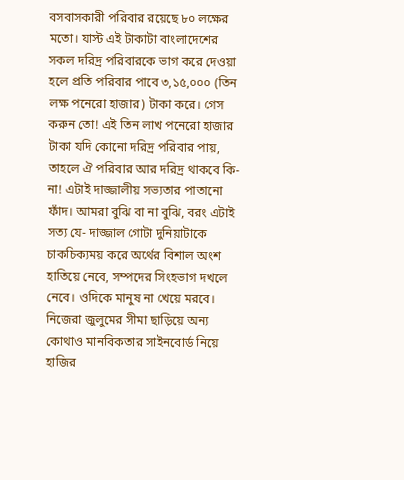বসবাসকারী পরিবার রয়েছে ৮০ লক্ষের মতো। যাস্ট এই টাকাটা বাংলাদেশের সকল দরিদ্র পরিবারকে ভাগ করে দেওয়া হলে প্রতি পরিবার পাবে ৩,১৫,০০০ (তিন লক্ষ পনেরো হাজার) টাকা করে। গেস করুন তো! এই তিন লাখ পনেরো হাজার টাকা যদি কোনো দরিদ্র পরিবার পায়, তাহলে ঐ পরিবার আর দরিদ্র থাকবে কি-না! এটাই দাজ্জালীয় সভ্যতার পাতানো ফাঁদ। আমরা বুঝি বা না বুঝি, বরং এটাই সত্য যে- দাজ্জাল গোটা দুনিয়াটাকে চাকচিক্যময় করে অর্থের বিশাল অংশ হাতিয়ে নেবে, সম্পদের সিংহভাগ দখলে নেবে। ওদিকে মানুষ না খেয়ে মরবে। নিজেরা জুলুমের সীমা ছাড়িয়ে অন্য কোথাও মানবিকতার সাইনবোর্ড নিয়ে হাজির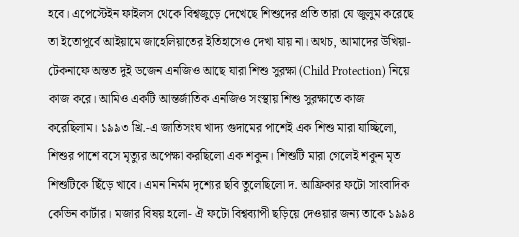হবে। এপেস্টেইন ফাইলস থেকে বিশ্বজুড়ে দেখেছে শিশুদের প্রতি তারা যে জুলুম করেছে তা ইতোপূর্বে আইয়ামে জাহেলিয়াতের ইতিহাসেও দেখা যায় না। অথচ, আমাদের উখিয়া-টেকনাফে অন্তত দুই ডজেন এনজিও আছে যারা শিশু সুরক্ষা (Child Protection) নিয়ে কাজ করে। আমিও একটি আন্তর্জাতিক এনজিও সংস্থায় শিশু সুরক্ষাতে কাজ করেছিলাম। ১৯৯৩ খ্রি.-এ জাতিসংঘ খাদ্য গুদামের পাশেই এক শিশু মারা যাচ্ছিলো, শিশুর পাশে বসে মৃত্যুর অপেক্ষা করছিলো এক শকুন। শিশুটি মারা গেলেই শকুন মৃত শিশুটিকে ছিঁড়ে খাবে। এমন নির্মম দৃশ্যের ছবি তুলেছিলো দ. আফ্রিকার ফটো সাংবাদিক কেভিন কার্টার। মজার বিষয় হলো- ঐ ফটো বিশ্বব্যাপী ছড়িয়ে দেওয়ার জন্য তাকে ১৯৯৪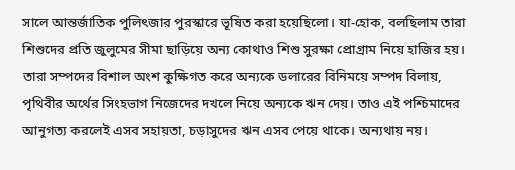সালে আন্তর্জাতিক পুলিৎজার পুরস্কারে ভূষিত করা হয়েছিলো। যা-হোক, বলছিলাম তারা শিশুদের প্রতি জুলুমের সীমা ছাড়িয়ে অন্য কোথাও শিশু সুরক্ষা প্রোগ্রাম নিয়ে হাজির হয়। তারা সম্পদের বিশাল অংশ কুক্ষিগত করে অন্যকে ডলারের বিনিময়ে সম্পদ বিলায়, পৃথিবীর অর্থের সিংহভাগ নিজেদের দখলে নিয়ে অন্যকে ঋন দেয়। তাও এই পশ্চিমাদের আনুগত্য করলেই এসব সহায়তা, চড়াসুদের ঋন এসব পেয়ে থাকে। অন্যথায় নয়।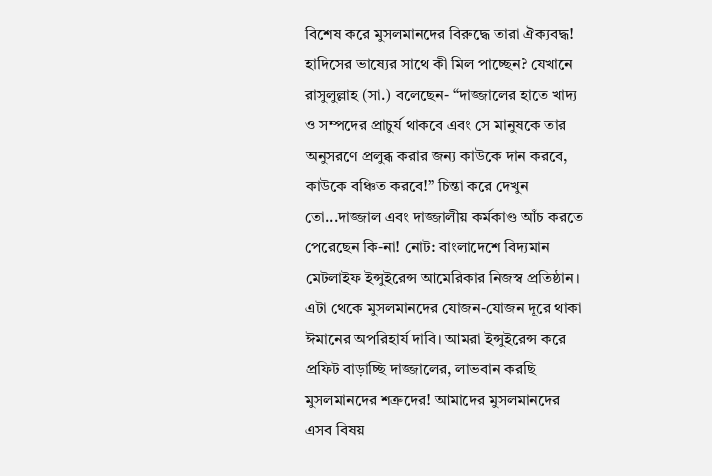বিশেষ করে মুসলমানদের বিরুদ্ধে তারা ঐক্যবদ্ধ! হাদিসের ভাষ্যের সাথে কী মিল পাচ্ছেন? যেখানে রাসুলুল্লাহ (সা.) বলেছেন- “দাজ্জালের হাতে খাদ্য ও সম্পদের প্রাচুর্য থাকবে এবং সে মানুষকে তার অনুসরণে প্রলুব্ধ করার জন্য কাউকে দান করবে, কাউকে বঞ্চিত করবে!” চিন্তা করে দেখুন তো...দাজ্জাল এবং দাজ্জালীয় কর্মকাণ্ড আঁচ করতে পেরেছেন কি-না! নোট: বাংলাদেশে বিদ্যমান মেটলাইফ ইন্সুইরেন্স আমেরিকার নিজস্ব প্রতিষ্ঠান। এটা থেকে মুসলমানদের যোজন-যোজন দূরে থাকা ঈমানের অপরিহার্য দাবি। আমরা ইন্সুইরেন্স করে প্রফিট বাড়াচ্ছি দাজ্জালের, লাভবান করছি মুসলমানদের শত্রুদের! আমাদের মুসলমানদের এসব বিষয়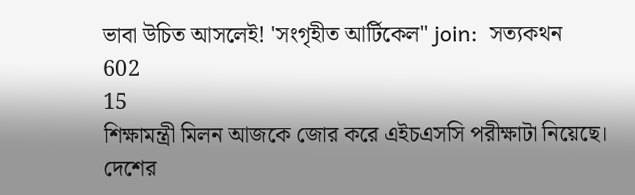ভাবা উচিত আসলেই! 'সংগৃহীত আর্টিকেল" join:  সত‍্যকথন
602
15
শিক্ষামন্ত্রী মিলন আজকে জোর করে এইচএসসি পরীক্ষাটা নিয়েছে। দেশের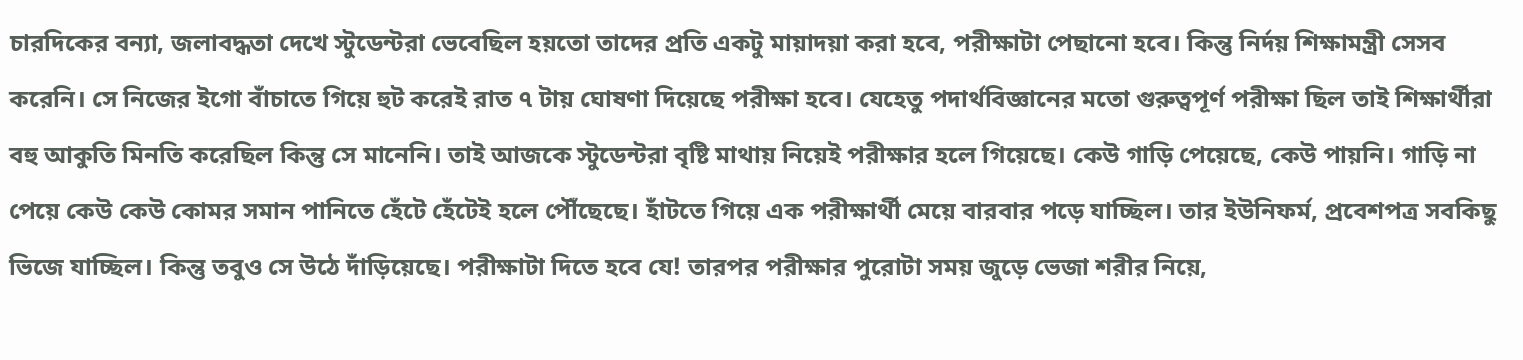চারদিকের বন্যা, জলাবদ্ধতা দেখে স্টুডেন্টরা ভেবেছিল হয়তো তাদের প্রতি একটু মায়াদয়া করা হবে, পরীক্ষাটা পেছানো হবে। কিন্তু নির্দয় শিক্ষামন্ত্রী সেসব করেনি। সে নিজের ইগো বাঁচাতে গিয়ে হুট করেই রাত ৭ টায় ঘোষণা দিয়েছে পরীক্ষা হবে। যেহেতু পদার্থবিজ্ঞানের মতো গুরুত্বপূর্ণ পরীক্ষা ছিল তাই শিক্ষার্থীরা বহু আকুতি মিনতি করেছিল কিন্তু সে মানেনি। তাই আজকে স্টুডেন্টরা বৃষ্টি মাথায় নিয়েই পরীক্ষার হলে গিয়েছে। কেউ গাড়ি পেয়েছে, কেউ পায়নি। গাড়ি না পেয়ে কেউ কেউ কোমর সমান পানিতে হেঁটে হেঁটেই হলে পৌঁছেছে। হাঁটতে গিয়ে এক পরীক্ষার্থী মেয়ে বারবার পড়ে যাচ্ছিল। তার ইউনিফর্ম, প্রবেশপত্র সবকিছু ভিজে যাচ্ছিল। কিন্তু তবুও সে উঠে দাঁড়িয়েছে। পরীক্ষাটা দিতে হবে যে! তারপর পরীক্ষার পুরোটা সময় জুড়ে ভেজা শরীর নিয়ে,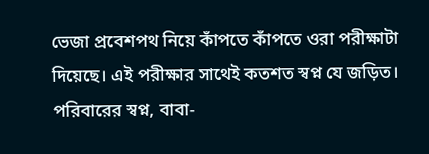ভেজা প্রবেশপথ নিয়ে কাঁপতে কাঁপতে ওরা পরীক্ষাটা দিয়েছে। এই পরীক্ষার সাথেই কতশত স্বপ্ন যে জড়িত। পরিবারের স্বপ্ন, বাবা-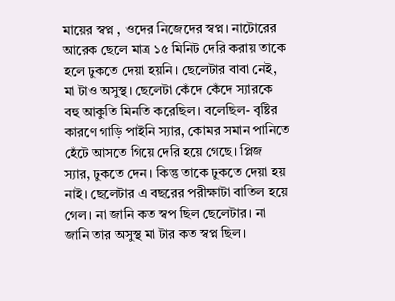মায়ের স্বপ্ন , ওদের নিজেদের স্বপ্ন। নাটোরের আরেক ছেলে মাত্র ১৫ মিনিট দেরি করায় তাকে হলে ঢুকতে দেয়া হয়নি। ছেলেটার বাবা নেই, মা টাও অসুস্থ। ছেলেটা কেঁদে কেঁদে স্যারকে বহু আকুতি মিনতি করেছিল। বলেছিল- বৃষ্টির কারণে গাড়ি পাইনি স্যার, কোমর সমান পানিতে হেঁটে আসতে গিয়ে দেরি হয়ে গেছে। প্লিজ স্যার, ঢুকতে দেন। কিন্তু তাকে ঢুকতে দেয়া হয় নাই। ছেলেটার এ বছরের পরীক্ষাটা বাতিল হয়ে গেল। না জানি কত স্বপ ছিল ছেলেটার। না জানি তার অসুস্থ মা টার কত স্বপ্ন ছিল।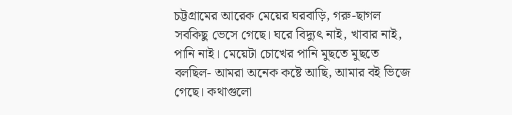চট্টগ্রামের আরেক মেয়ের ঘরবাড়ি, গরু-ছাগল সবকিছু ভেসে গেছে। ঘরে বিদ্যুৎ নাই, খাবার নাই, পানি নাই। মেয়েটা চোখের পানি মুছতে মুছতে বলছিল- আমরা অনেক কষ্টে আছি, আমার বই ভিজে গেছে। কথাগুলো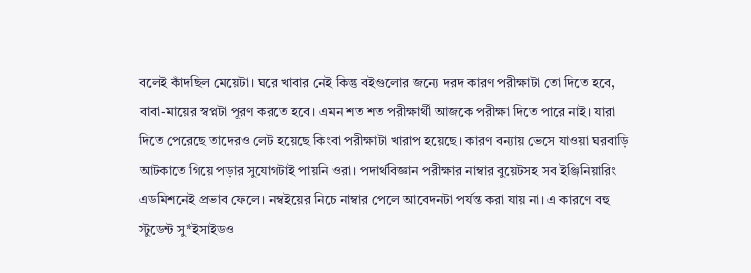বলেই কাঁদছিল মেয়েটা। ঘরে খাবার নেই কিন্তু বইগুলোর জন্যে দরদ কারণ পরীক্ষাটা তো দিতে হবে, বাবা-মায়ের স্বপ্নটা পূরণ করতে হবে। এমন শত শত পরীক্ষার্থী আজকে পরীক্ষা দিতে পারে নাই। যারা দিতে পেরেছে তাদেরও লেট হয়েছে কিংবা পরীক্ষাটা খারাপ হয়েছে। কারণ বন্যায় ভেসে যাওয়া ঘরবাড়ি আটকাতে গিয়ে পড়ার সুযোগটাই পায়নি ওরা। পদার্থবিজ্ঞান পরীক্ষার নাম্বার বুয়েটসহ সব ইঞ্জিনিয়ারিং এডমিশনেই প্রভাব ফেলে। নম্বইয়ের নিচে নাম্বার পেলে আবেদনটা পর্যন্ত করা যায় না। এ কারণে বহু স্টুডেন্ট সু*ইসাইডও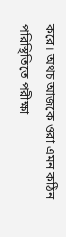করে। অথচ আজকে ওরা এমন কঠিন পরিস্থিতিতে পরীক্ষা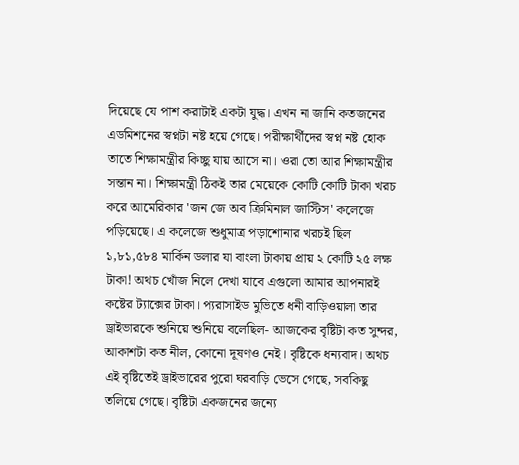দিয়েছে যে পাশ করাটাই একটা যুদ্ধ। এখন না জানি কতজনের এডমিশনের স্বপ্নটা নষ্ট হয়ে গেছে। পরীক্ষার্থীদের স্বপ্ন নষ্ট হোক তাতে শিক্ষামন্ত্রীর কিচ্ছু যায় আসে না। ওরা তো আর শিক্ষামন্ত্রীর সন্তান না। শিক্ষামন্ত্রী ঠিকই তার মেয়েকে কোটি কোটি টাকা খরচ করে আমেরিকার 'জন জে অব ক্রিমিনাল জাস্টিস' কলেজে পড়িয়েছে। এ কলেজে শুধুমাত্র পড়াশোনার খরচই ছিল ১,৮১,৫৮৪ মার্কিন ডলার যা বাংলা টাকায় প্রায় ২ কোটি ২৫ লক্ষ টাকা! অথচ খোঁজ নিলে দেখা যাবে এগুলো আমার আপনারই কষ্টের ট্যাক্সের টাকা। প্যরাসাইড মুভিতে ধনী বাড়িওয়ালা তার ড্রাইভারকে শুনিয়ে শুনিয়ে বলেছিল- আজকের বৃষ্টিটা কত সুন্দর, আকাশটা কত নীল, কোনো দূষণও নেই। বৃষ্টিকে ধন্যবাদ। অথচ এই বৃষ্টিতেই ড্রাইভারের পুরো ঘরবাড়ি ভেসে গেছে, সবকিছু তলিয়ে গেছে। বৃষ্টিটা একজনের জন্যে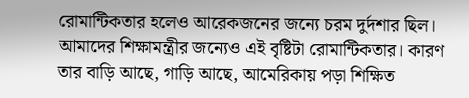রোমান্টিকতার হলেও আরেকজনের জন্যে চরম দুর্দশার ছিল। আমাদের শিক্ষামন্ত্রীর জন্যেও এই বৃষ্টিটা রোমান্টিকতার। কারণ তার বাড়ি আছে, গাড়ি আছে, আমেরিকায় পড়া শিক্ষিত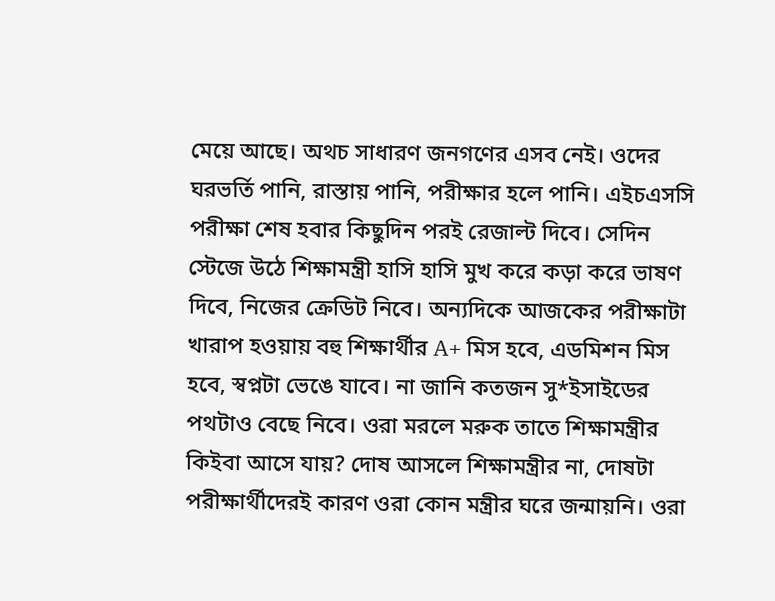মেয়ে আছে। অথচ সাধারণ জনগণের এসব নেই। ওদের ঘরভর্তি পানি, রাস্তায় পানি, পরীক্ষার হলে পানি। এইচএসসি পরীক্ষা শেষ হবার কিছুদিন পরই রেজাল্ট দিবে। সেদিন স্টেজে উঠে শিক্ষামন্ত্রী হাসি হাসি মুখ করে কড়া করে ভাষণ দিবে, নিজের ক্রেডিট নিবে। অন্যদিকে আজকের পরীক্ষাটা খারাপ হওয়ায় বহু শিক্ষার্থীর A+ মিস হবে, এডমিশন মিস হবে, স্বপ্নটা ভেঙে যাবে। না জানি কতজন সু*ইসাইডের পথটাও বেছে নিবে। ওরা মরলে মরুক তাতে শিক্ষামন্ত্রীর কিইবা আসে যায়? দোষ আসলে শিক্ষামন্ত্রীর না, দোষটা পরীক্ষার্থীদেরই কারণ ওরা কোন মন্ত্রীর ঘরে জন্মায়নি। ওরা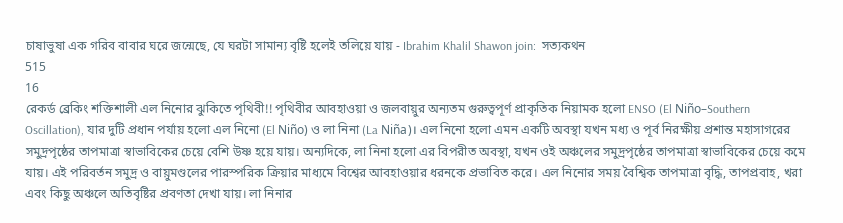চাষাভুষা এক গরিব বাবার ঘরে জন্মেছে, যে ঘরটা সামান্য বৃষ্টি হলেই তলিয়ে যায় - Ibrahim Khalil Shawon join:  সত‍্যকথন
515
16
রেকর্ড ব্রেকিং শক্তিশালী এল নিনোর ঝুকিতে পৃথিবী!! পৃথিবীর আবহাওয়া ও জলবায়ুর অন্যতম গুরুত্বপূর্ণ প্রাকৃতিক নিয়ামক হলো ENSO (El Niño–Southern Oscillation), যার দুটি প্রধান পর্যায় হলো এল নিনো (El Niño) ও লা নিনা (La Niña)। এল নিনো হলো এমন একটি অবস্থা যখন মধ্য ও পূর্ব নিরক্ষীয় প্রশান্ত মহাসাগরের সমুদ্রপৃষ্ঠের তাপমাত্রা স্বাভাবিকের চেয়ে বেশি উষ্ণ হয়ে যায়। অন্যদিকে, লা নিনা হলো এর বিপরীত অবস্থা, যখন ওই অঞ্চলের সমুদ্রপৃষ্ঠের তাপমাত্রা স্বাভাবিকের চেয়ে কমে যায়। এই পরিবর্তন সমুদ্র ও বায়ুমণ্ডলের পারস্পরিক ক্রিয়ার মাধ্যমে বিশ্বের আবহাওয়ার ধরনকে প্রভাবিত করে। এল নিনোর সময় বৈশ্বিক তাপমাত্রা বৃদ্ধি, তাপপ্রবাহ, খরা এবং কিছু অঞ্চলে অতিবৃষ্টির প্রবণতা দেখা যায়। লা নিনার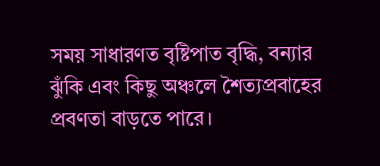সময় সাধারণত বৃষ্টিপাত বৃদ্ধি, বন্যার ঝুঁকি এবং কিছু অঞ্চলে শৈত্যপ্রবাহের প্রবণতা বাড়তে পারে।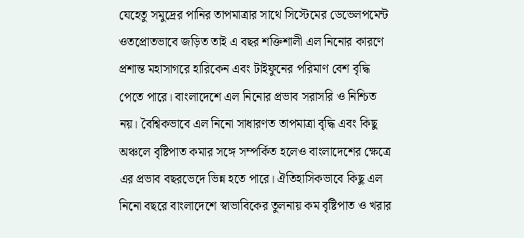যেহেতু সমুদ্রের পানির তাপমাত্রার সাথে সিস্টেমের ডেভেলপমেন্ট ওতপ্রোতভাবে জড়িত তাই এ বছর শক্তিশালী এল নিনোর কারণে প্রশান্ত মহাসাগরে হারিকেন এবং টাইফুনের পরিমাণ বেশ বৃদ্ধি পেতে পারে। বাংলাদেশে এল নিনোর প্রভাব সরাসরি ও নিশ্চিত নয়। বৈশ্বিকভাবে এল নিনো সাধারণত তাপমাত্রা বৃদ্ধি এবং কিছু অঞ্চলে বৃষ্টিপাত কমার সঙ্গে সম্পর্কিত হলেও বাংলাদেশের ক্ষেত্রে এর প্রভাব বছরভেদে ভিন্ন হতে পারে। ঐতিহাসিকভাবে কিছু এল নিনো বছরে বাংলাদেশে স্বাভাবিকের তুলনায় কম বৃষ্টিপাত ও খরার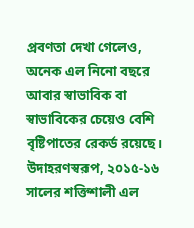প্রবণতা দেখা গেলেও, অনেক এল নিনো বছরে আবার স্বাভাবিক বা স্বাভাবিকের চেয়েও বেশি বৃষ্টিপাতের রেকর্ড রয়েছে। উদাহরণস্বরূপ, ২০১৫-১৬ সালের শক্তিশালী এল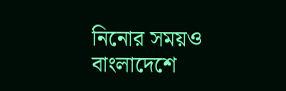নিনোর সময়ও বাংলাদেশে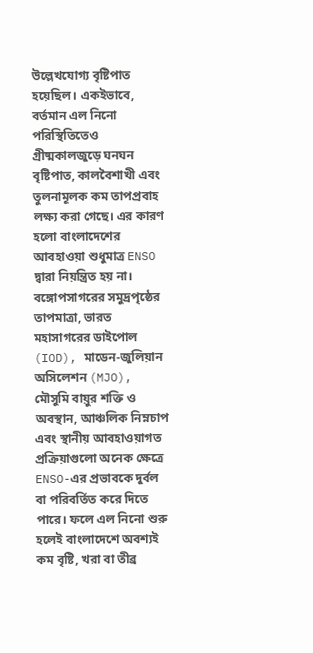উল্লেখযোগ্য বৃষ্টিপাত হয়েছিল। একইভাবে, বর্তমান এল নিনো পরিস্থিতিতেও গ্রীষ্মকালজুড়ে ঘনঘন বৃষ্টিপাত, কালবৈশাখী এবং তুলনামূলক কম তাপপ্রবাহ লক্ষ্য করা গেছে। এর কারণ হলো বাংলাদেশের আবহাওয়া শুধুমাত্র ENSO দ্বারা নিয়ন্ত্রিত হয় না। বঙ্গোপসাগরের সমুদ্রপৃষ্ঠের তাপমাত্রা, ভারত মহাসাগরের ডাইপোল (IOD), মাডেন-জুলিয়ান অসিলেশন (MJO), মৌসুমি বায়ুর শক্তি ও অবস্থান, আঞ্চলিক নিম্নচাপ এবং স্থানীয় আবহাওয়াগত প্রক্রিয়াগুলো অনেক ক্ষেত্রে ENSO-এর প্রভাবকে দুর্বল বা পরিবর্তিত করে দিতে পারে। ফলে এল নিনো শুরু হলেই বাংলাদেশে অবশ্যই কম বৃষ্টি, খরা বা তীব্র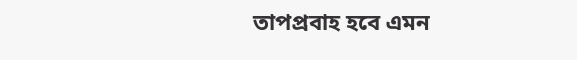তাপপ্রবাহ হবে এমন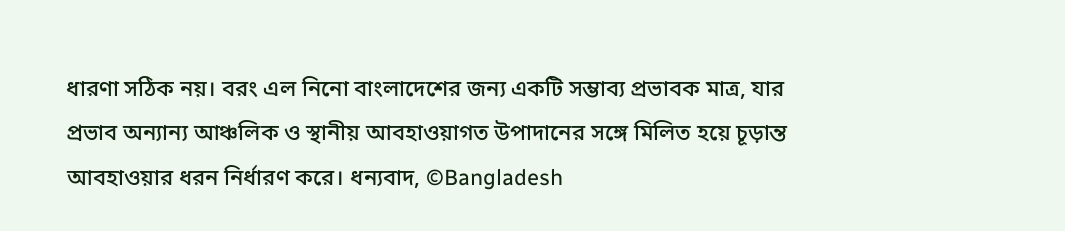ধারণা সঠিক নয়। বরং এল নিনো বাংলাদেশের জন্য একটি সম্ভাব্য প্রভাবক মাত্র, যার প্রভাব অন্যান্য আঞ্চলিক ও স্থানীয় আবহাওয়াগত উপাদানের সঙ্গে মিলিত হয়ে চূড়ান্ত আবহাওয়ার ধরন নির্ধারণ করে। ধন্যবাদ, ©Bangladesh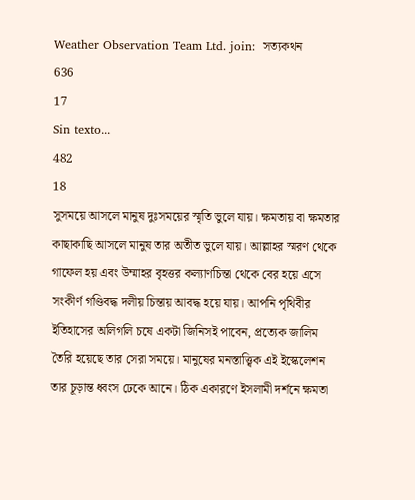Weather Observation Team Ltd. join:  সত‍্যকথন
636
17
Sin texto...
482
18
সুসময়ে আসলে মানুষ দুঃসময়ের স্মৃতি ভুলে যায়। ক্ষমতায় বা ক্ষমতার কাছাকাছি আসলে মানুষ তার অতীত ভুলে যায়। আল্লাহর স্মরণ থেকে গাফেল হয় এবং উম্মাহর বৃহত্তর কল্যাণচিন্তা থেকে বের হয়ে এসে সংকীর্ণ গণ্ডিবদ্ধ দলীয় চিন্তায় আবদ্ধ হয়ে যায়। আপনি পৃথিবীর ইতিহাসের অলিগলি চষে একটা জিনিসই পাবেন, প্রত্যেক জালিম তৈরি হয়েছে তার সেরা সময়ে। মানুষের মনস্তাত্ত্বিক এই ইস্কেলেশন তার চূড়ান্ত ধ্বংস ঢেকে আনে। ঠিক একারণে ইসলামী দর্শনে ক্ষমতা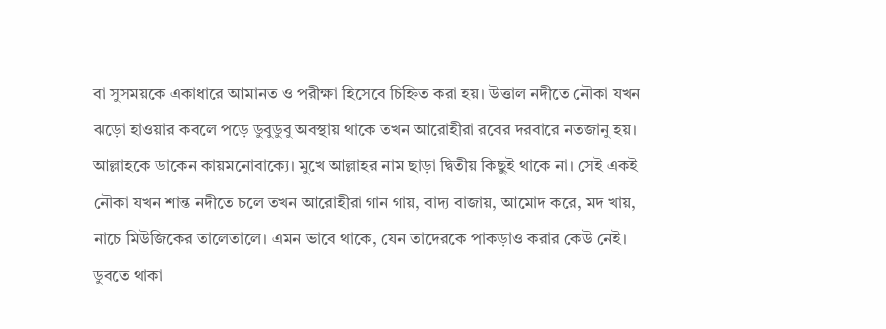বা সুসময়কে একাধারে আমানত ও পরীক্ষা হিসেবে চিহ্নিত করা হয়। উত্তাল নদীতে নৌকা যখন ঝড়ো হাওয়ার কবলে পড়ে ডুবুডুবু অবস্থায় থাকে তখন আরোহীরা রবের দরবারে নতজানু হয়। আল্লাহকে ডাকেন কায়মনোবাক্যে। মুখে আল্লাহর নাম ছাড়া দ্বিতীয় কিছুই থাকে না। সেই একই নৌকা যখন শান্ত নদীতে চলে তখন আরোহীরা গান গায়, বাদ্য বাজায়, আমোদ করে, মদ খায়, নাচে মিউজিকের তালেতালে। এমন ভাবে থাকে, যেন তাদেরকে পাকড়াও করার কেউ নেই। ডুবতে থাকা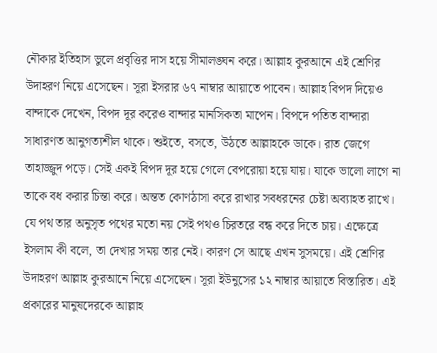নৌকার ইতিহাস ভুলে প্রবৃত্তির দাস হয়ে সীমালঙ্ঘন করে। আল্লাহ কুরআনে এই শ্রেণির উদাহরণ নিয়ে এসেছেন। সূরা ইসরার ৬৭ নাম্বার আয়াতে পাবেন। আল্লাহ বিপদ দিয়েও বান্দাকে দেখেন, বিপদ দূর করেও বান্দার মানসিকতা মাপেন। বিপদে পতিত বান্দারা সাধারণত আনুগত্যশীল থাকে। শুইতে, বসতে, উঠতে আল্লাহকে ডাকে। রাত জেগে তাহাজ্জুদ পড়ে। সেই একই বিপদ দূর হয়ে গেলে বেপরোয়া হয়ে যায়। যাকে ভালো লাগে না তাকে বধ করার চিন্তা করে। অন্তত কোণঠাসা করে রাখার সবধরনের চেষ্টা অব্যাহত রাখে। যে পথ তার অনুসৃত পথের মতো নয় সেই পথও চিরতরে বন্ধ করে দিতে চায়। এক্ষেত্রে ইসলাম কী বলে, তা দেখার সময় তার নেই। কারণ সে আছে এখন সুসময়ে। এই শ্রেণির উদাহরণ আল্লাহ কুরআনে নিয়ে এসেছেন। সূরা ইউনুসের ১২ নাম্বার আয়াতে বিস্তারিত। এই প্রকারের মানুষদেরকে আল্লাহ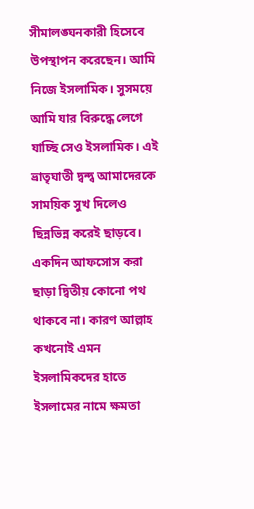সীমালঙ্ঘনকারী হিসেবে উপস্থাপন করেছেন। আমি নিজে ইসলামিক। সুসময়ে আমি যার বিরুদ্ধে লেগে যাচ্ছি সেও ইসলামিক। এই ভ্রাতৃঘাতী দ্বন্দ্ব আমাদেরকে সাময়িক সুখ দিলেও ছিন্নভিন্ন করেই ছাড়বে। একদিন আফসোস করা ছাড়া দ্বিতীয় কোনো পথ থাকবে না। কারণ আল্লাহ কখনোই এমন ইসলামিকদের হাতে ইসলামের নামে ক্ষমতা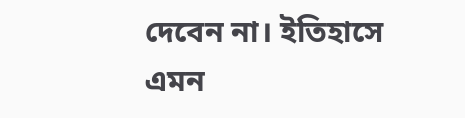দেবেন না। ইতিহাসে এমন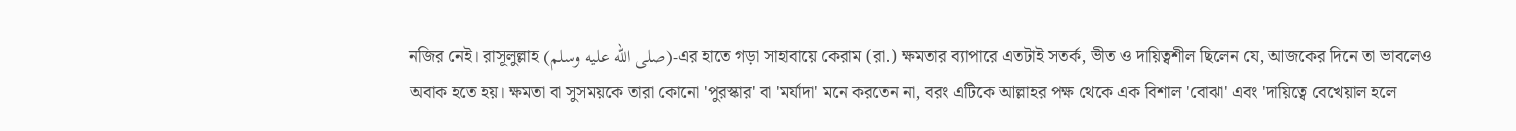নজির নেই। রাসূলুল্লাহ (صلى الله عليه وسلم)-এর হাতে গড়া সাহাবায়ে কেরাম (রা.) ক্ষমতার ব্যাপারে এতটাই সতর্ক, ভীত ও দায়িত্বশীল ছিলেন যে, আজকের দিনে তা ভাবলেও অবাক হতে হয়। ক্ষমতা বা সুসময়কে তারা কোনো 'পুরস্কার' বা 'মর্যাদা' মনে করতেন না, বরং এটিকে আল্লাহর পক্ষ থেকে এক বিশাল 'বোঝা' এবং 'দায়িত্বে বেখেয়াল হলে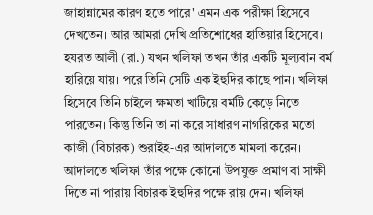জাহান্নামের কারণ হতে পারে' এমন এক পরীক্ষা হিসেবে দেখতেন। আর আমরা দেখি প্রতিশোধের হাতিয়ার হিসেবে। হযরত আলী (রা.) যখন খলিফা তখন তাঁর একটি মূল্যবান বর্ম হারিয়ে যায়। পরে তিনি সেটি এক ইহুদির কাছে পান। খলিফা হিসেবে তিনি চাইলে ক্ষমতা খাটিয়ে বর্মটি কেড়ে নিতে পারতেন। কিন্তু তিনি তা না করে সাধারণ নাগরিকের মতো কাজী (বিচারক) শুরাইহ-এর আদালতে মামলা করেন। আদালতে খলিফা তাঁর পক্ষে কোনো উপযুক্ত প্রমাণ বা সাক্ষী দিতে না পারায় বিচারক ইহুদির পক্ষে রায় দেন। খলিফা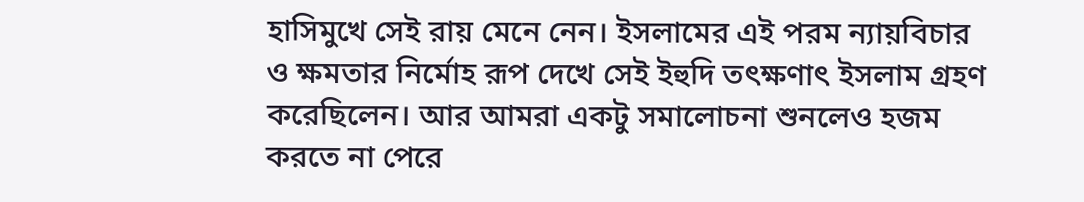হাসিমুখে সেই রায় মেনে নেন। ইসলামের এই পরম ন্যায়বিচার ও ক্ষমতার নির্মোহ রূপ দেখে সেই ইহুদি তৎক্ষণাৎ ইসলাম গ্রহণ করেছিলেন। আর আমরা একটু সমালোচনা শুনলেও হজম করতে না পেরে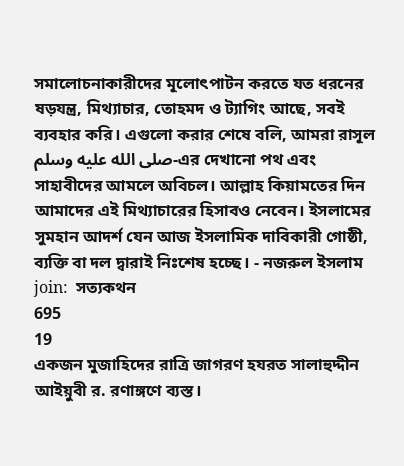সমালোচনাকারীদের মূলোৎপাটন করতে যত ধরনের ষড়যন্ত্র, মিথ্যাচার, তোহমদ ও ট্যাগিং আছে, সবই ব্যবহার করি। এগুলো করার শেষে বলি, আমরা রাসূল صلى الله عليه وسلم-এর দেখানো পথ এবং সাহাবীদের আমলে অবিচল। আল্লাহ কিয়ামতের দিন আমাদের এই মিথ্যাচারের হিসাবও নেবেন। ইসলামের সুমহান আদর্শ যেন আজ ইসলামিক দাবিকারী গোষ্ঠী, ব্যক্তি বা দল দ্বারাই নিঃশেষ হচ্ছে। - নজরুল ইসলাম join:  সত‍্যকথন
695
19
একজন মুজাহিদের রাত্রি জাগরণ হযরত সালাহুদ্দীন আইয়ুবী র. রণাঙ্গণে ব্যস্ত।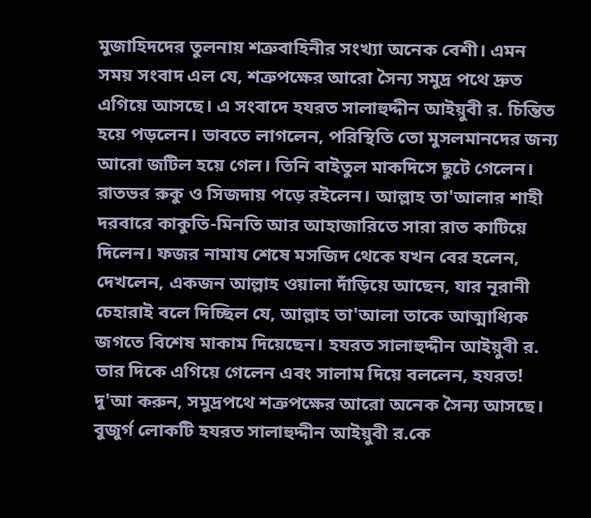মুজাহিদদের তুলনায় শত্রুবাহিনীর সংখ্যা অনেক বেশী। এমন সময় সংবাদ এল যে, শত্রুপক্ষের আরো সৈন্য সমুদ্র পথে দ্রুত এগিয়ে আসছে। এ সংবাদে হযরত সালাহুদ্দীন আইয়ুবী র. চিন্তিত হয়ে পড়লেন। ভাবতে লাগলেন, পরিস্থিতি তো মুসলমানদের জন্য আরো জটিল হয়ে গেল। তিনি বাইতুল মাকদিসে ছুটে গেলেন। রাতভর রুকু ও সিজদায় পড়ে রইলেন। আল্লাহ তা'আলার শাহী দরবারে কাকুতি-মিনতি আর আহাজারিতে সারা রাত কাটিয়ে দিলেন। ফজর নামায শেষে মসজিদ থেকে যখন বের হলেন, দেখলেন, একজন আল্লাহ ওয়ালা দাঁড়িয়ে আছেন, যার নূরানী চেহারাই বলে দিচ্ছিল যে, আল্লাহ তা'আলা তাকে আত্মাধ্যিক জগতে বিশেষ মাকাম দিয়েছেন। হযরত সালাহুদ্দীন আইয়ুবী র. তার দিকে এগিয়ে গেলেন এবং সালাম দিয়ে বললেন, হযরত! দু'আ করুন, সমুদ্রপথে শত্রুপক্ষের আরো অনেক সৈন্য আসছে। বুজুর্গ লোকটি হযরত সালাহুদ্দীন আইয়ুবী র.কে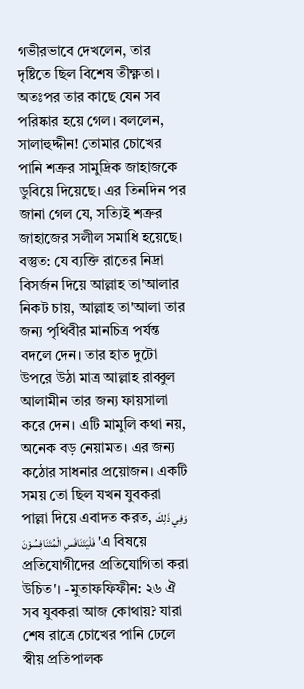গভীরভাবে দেখলেন, তার দৃষ্টিতে ছিল বিশেষ তীক্ষ্ণতা। অতঃপর তার কাছে যেন সব পরিষ্কার হয়ে গেল। বললেন, সালাহুদ্দীন! তোমার চোখের পানি শত্রুর সামুদ্রিক জাহাজকে ডুবিয়ে দিয়েছে। এর তিনদিন পর জানা গেল যে, সত্যিই শত্রুর জাহাজের সলীল সমাধি হয়েছে। বস্তুত: যে ব্যক্তি রাতের নিদ্রা বিসর্জন দিয়ে আল্লাহ তা'আলার নিকট চায়, আল্লাহ তা'আলা তার জন্য পৃথিবীর মানচিত্র পর্যন্ত বদলে দেন। তার হাত দুটো উপরে উঠা মাত্র আল্লাহ রাব্বুল আলামীন তার জন্য ফায়সালা করে দেন। এটি মামুলি কথা নয়, অনেক বড় নেয়ামত। এর জন্য কঠোর সাধনার প্রয়োজন। একটি সময় তো ছিল যখন যুবকরা পাল্লা দিয়ে এবাদত করত, وَفِي ذَلِكَ فَلْيَتَنَافَسِ الْمُتَنَافِسُوْنَ 'এ বিষয়ে প্রতিযোগীদের প্রতিযোগিতা করা উচিত'। -মুতাফফিফীন: ২৬ ঐ সব যুবকরা আজ কোথায়? যারা শেষ রাত্রে চোখের পানি ঢেলে স্বীয় প্রতিপালক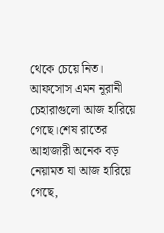থেকে চেয়ে নিত। আফসোস এমন নূরানী চেহারাগুলো আজ হারিয়ে গেছে।শেষ রাতের আহাজারী অনেক বড় নেয়ামত যা আজ হারিয়ে গেছে,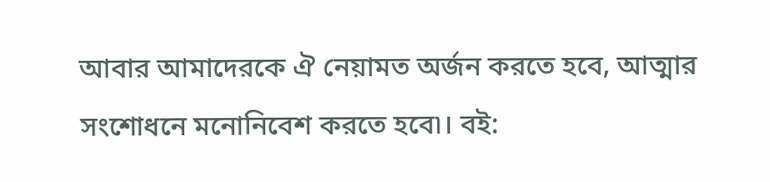আবার আমাদেরকে ঐ নেয়ামত অর্জন করতে হবে, আত্মার সংশোধনে মনোনিবেশ করতে হবে৷। বই: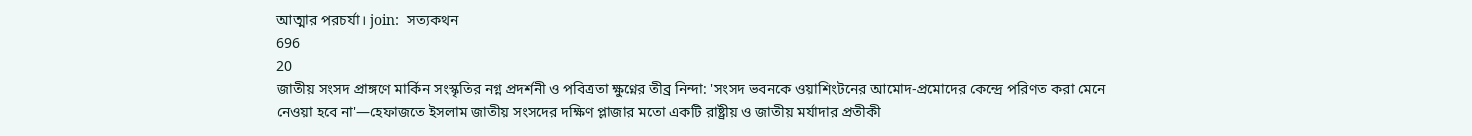আত্মার পরচর্যা। join:  সত‍্যকথন
696
20
জাতীয় সংসদ প্রাঙ্গণে মার্কিন সংস্কৃতির নগ্ন প্রদর্শনী ও পবিত্রতা ক্ষুণ্নের তীব্র নিন্দা: 'সংসদ ভবনকে ওয়াশিংটনের আমোদ-প্রমোদের কেন্দ্রে পরিণত করা মেনে নেওয়া হবে না'—হেফাজতে ইসলাম জাতীয় সংসদের দক্ষিণ প্লাজার মতো একটি রাষ্ট্রীয় ও জাতীয় মর্যাদার প্রতীকী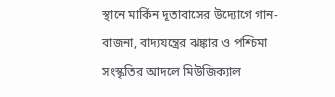স্থানে মার্কিন দূতাবাসের উদ্যোগে গান-বাজনা, বাদ্যযন্ত্রের ঝঙ্কার ও পশ্চিমা সংস্কৃতির আদলে মিউজিক্যাল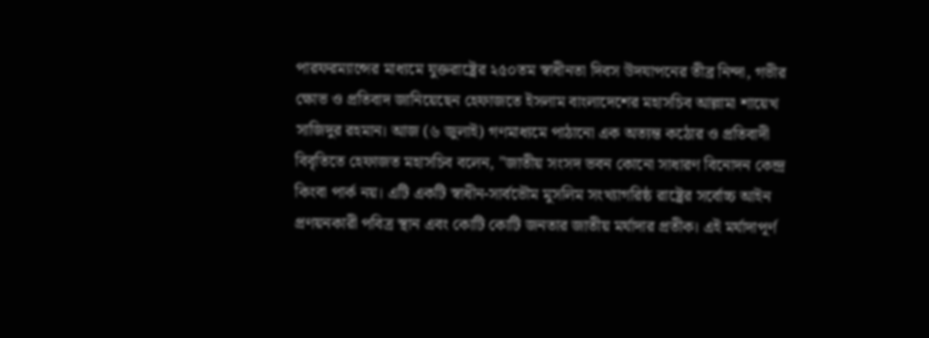পারফরম্যান্সের মাধ্যমে যুক্তরাষ্ট্রের ২৫০তম স্বাধীনতা দিবস উদযাপনের তীব্র নিন্দা, গভীর ক্ষোভ ও প্রতিবাদ জানিয়েছেন হেফাজতে ইসলাম বাংলাদেশের মহাসচিব আল্লামা শায়েখ সাজিদুর রহমান। আজ (৬ জুলাই) গণমাধ্যমে পাঠানো এক অত্যন্ত কঠোর ও প্রতিবাদী বিবৃতিতে হেফাজত মহাসচিব বলেন, "জাতীয় সংসদ ভবন কোনো সাধারণ বিনোদন কেন্দ্র কিংবা পার্ক নয়। এটি একটি স্বাধীন-সার্বভৌম মুসলিম সংখ্যাগরিষ্ঠ রাষ্ট্রের সর্বোচ্চ আইন প্রণয়নকারী পবিত্র স্থান এবং কোটি কোটি জনতার জাতীয় মর্যাদার প্রতীক। এই মর্যাদাপূর্ণ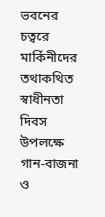ভবনের চত্বরে মার্কিনীদের তথাকথিত স্বাধীনতা দিবস উপলক্ষে গান-বাজনা ও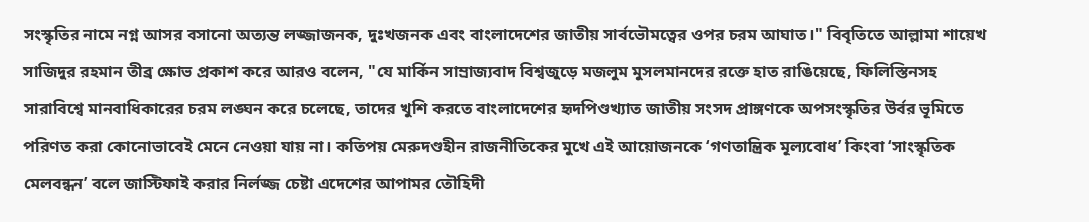সংস্কৃতির নামে নগ্ন আসর বসানো অত্যন্ত লজ্জাজনক, দুঃখজনক এবং বাংলাদেশের জাতীয় সার্বভৌমত্বের ওপর চরম আঘাত।" বিবৃতিতে আল্লামা শায়েখ সাজিদুর রহমান তীব্র ক্ষোভ প্রকাশ করে আরও বলেন, "যে মার্কিন সাম্রাজ্যবাদ বিশ্বজুড়ে মজলুম মুসলমানদের রক্তে হাত রাঙিয়েছে, ফিলিস্তিনসহ সারাবিশ্বে মানবাধিকারের চরম লঙ্ঘন করে চলেছে, তাদের খুশি করতে বাংলাদেশের হৃদপিণ্ডখ্যাত জাতীয় সংসদ প্রাঙ্গণকে অপসংস্কৃতির উর্বর ভূমিতে পরিণত করা কোনোভাবেই মেনে নেওয়া যায় না। কতিপয় মেরুদণ্ডহীন রাজনীতিকের মুখে এই আয়োজনকে ‘গণতান্ত্রিক মূল্যবোধ’ কিংবা ‘সাংস্কৃতিক মেলবন্ধন’ বলে জাস্টিফাই করার নির্লজ্জ চেষ্টা এদেশের আপামর তৌহিদী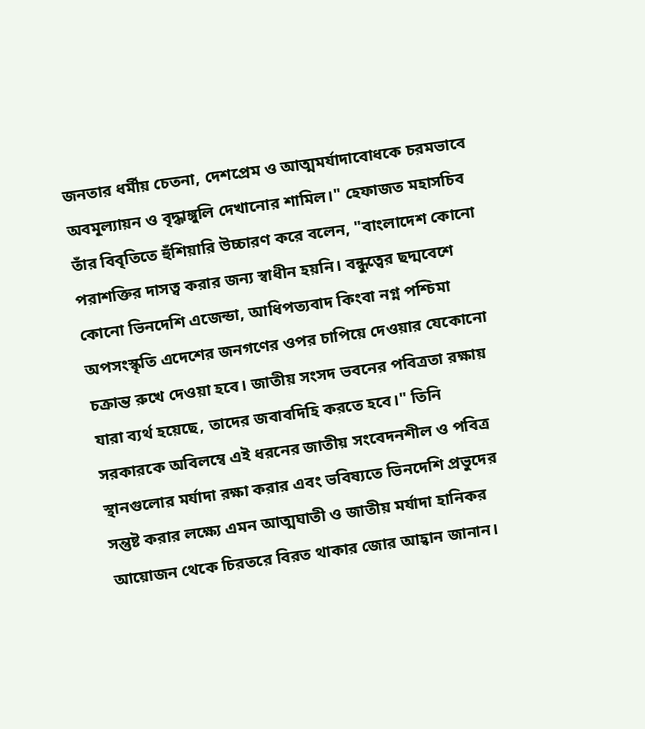জনতার ধর্মীয় চেতনা, দেশপ্রেম ও আত্মমর্যাদাবোধকে চরমভাবে অবমূল্যায়ন ও বৃদ্ধাঙ্গুলি দেখানোর শামিল।" হেফাজত মহাসচিব তাঁর বিবৃতিতে হুঁশিয়ারি উচ্চারণ করে বলেন, "বাংলাদেশ কোনো পরাশক্তির দাসত্ব করার জন্য স্বাধীন হয়নি। বন্ধুত্বের ছদ্মবেশে কোনো ভিনদেশি এজেন্ডা, আধিপত্যবাদ কিংবা নগ্ন পশ্চিমা অপসংস্কৃতি এদেশের জনগণের ওপর চাপিয়ে দেওয়ার যেকোনো চক্রান্ত রুখে দেওয়া হবে। জাতীয় সংসদ ভবনের পবিত্রতা রক্ষায় যারা ব্যর্থ হয়েছে, তাদের জবাবদিহি করতে হবে।" তিনি সরকারকে অবিলম্বে এই ধরনের জাতীয় সংবেদনশীল ও পবিত্র স্থানগুলোর মর্যাদা রক্ষা করার এবং ভবিষ্যতে ভিনদেশি প্রভুদের সন্তুষ্ট করার লক্ষ্যে এমন আত্মঘাতী ও জাতীয় মর্যাদা হানিকর আয়োজন থেকে চিরতরে বিরত থাকার জোর আহ্বান জানান।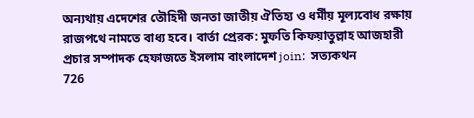অন্যথায় এদেশের তৌহিদী জনতা জাতীয় ঐতিহ্য ও ধর্মীয় মূল্যবোধ রক্ষায় রাজপথে নামতে বাধ্য হবে। বার্তা প্রেরক: মুফতি কিফয়াতুল্লাহ আজহারী প্রচার সম্পাদক হেফাজতে ইসলাম বাংলাদেশ join:  সত‍্যকথন
726